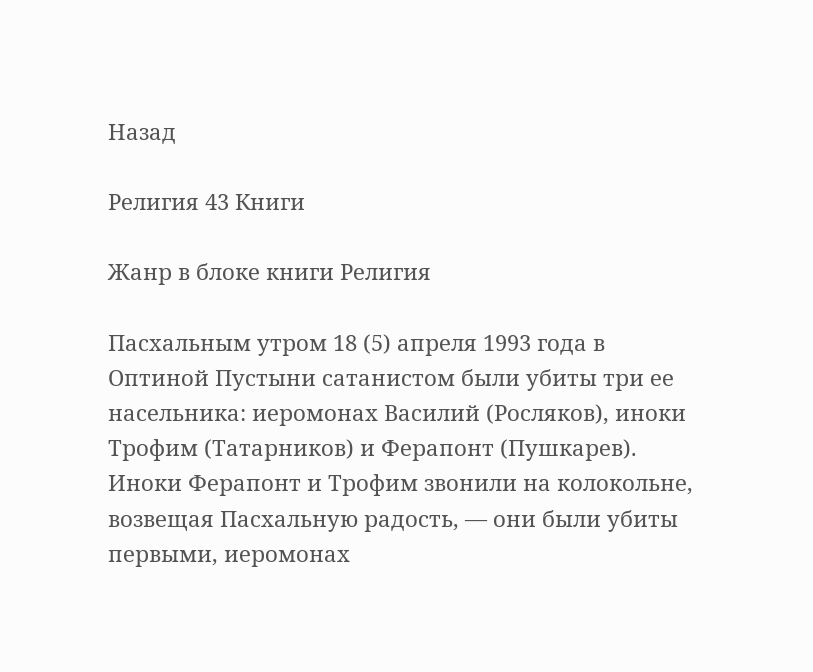Назад

Религия 43 Книги

Жанр в блоке книги Религия

Пасхальным утром 18 (5) апреля 1993 года в Оптиной Пустыни сатанистом были убиты три ее насельника: иеромонах Василий (Росляков), иноки Трофим (Татарников) и Ферапонт (Пушкарев). Иноки Ферапонт и Трофим звонили на колокольне, возвещая Пасхальную радость, — они были убиты первыми, иеромонах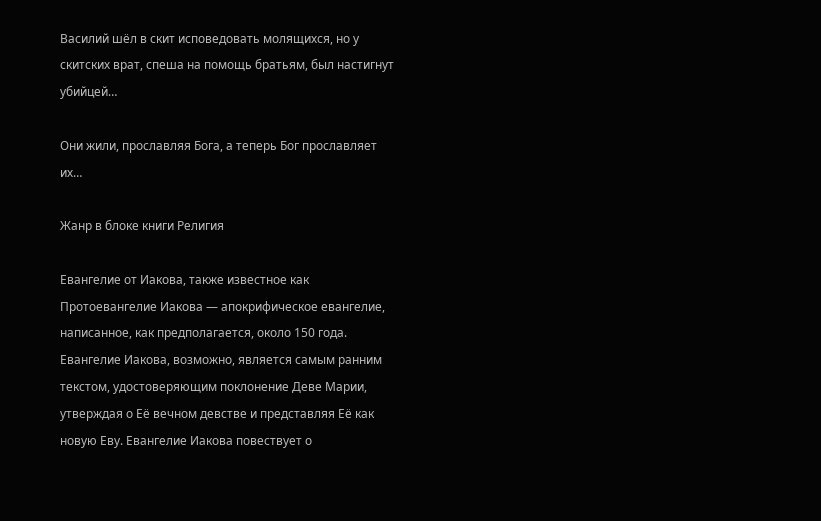Василий шёл в скит исповедовать молящихся, но у скитских врат, спеша на помощь братьям, был настигнут убийцей…

Они жили, прославляя Бога, а теперь Бог прославляет их…

Жанр в блоке книги Религия

Евангелие от Иакова, также известное как Протоевангелие Иакова — апокрифическое евангелие, написанное, как предполагается, около 150 года. Евангелие Иакова, возможно, является самым ранним текстом, удостоверяющим поклонение Деве Марии, утверждая о Её вечном девстве и представляя Её как новую Еву. Евангелие Иакова повествует о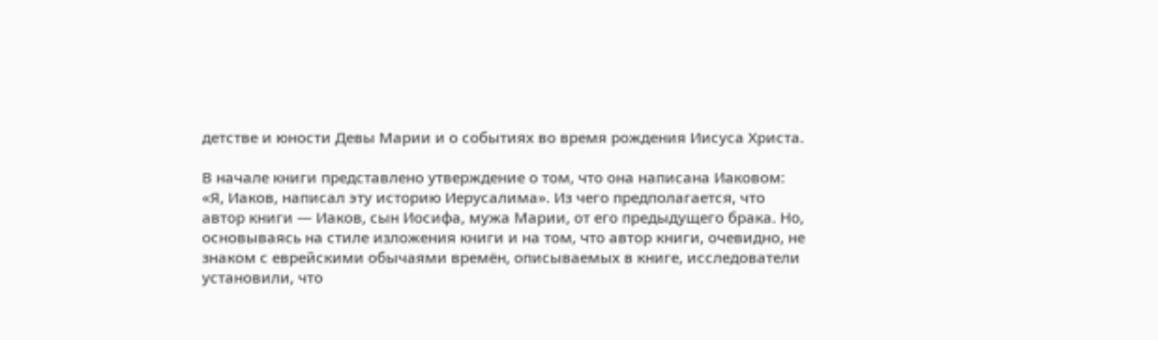детстве и юности Девы Марии и о событиях во время рождения Иисуса Христа.

В начале книги представлено утверждение о том, что она написана Иаковом: «Я, Иаков, написал эту историю Иерусалима». Из чего предполагается, что автор книги — Иаков, сын Иосифа, мужа Марии, от его предыдущего брака. Но, основываясь на стиле изложения книги и на том, что автор книги, очевидно, не знаком с еврейскими обычаями времён, описываемых в книге, исследователи установили, что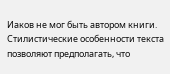Иаков не мог быть автором книги. Стилистические особенности текста позволяют предполагать, что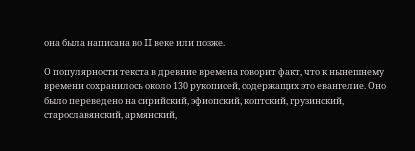она была написана во II веке или позже.

О популярности текста в древние времена говорит факт, что к нынешнему времени сохранилось около 130 рукописей, содержащих это евангелие. Оно было переведено на сирийский, эфиопский, коптский, грузинский, старославянский, армянский,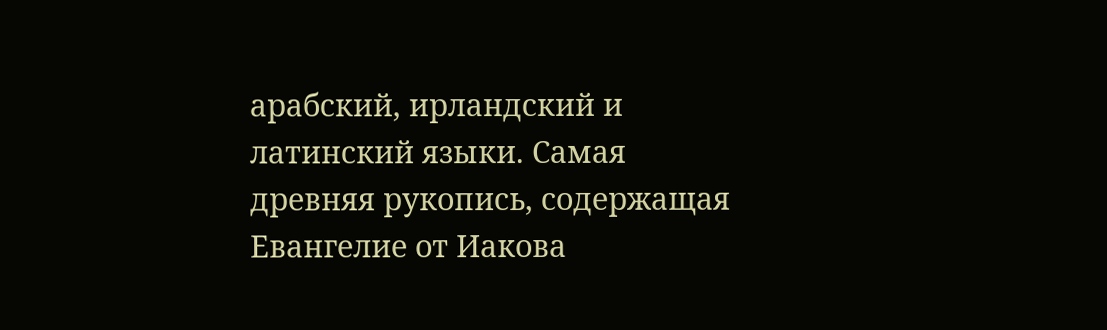арабский, ирландский и латинский языки. Самая древняя рукопись, содержащая Евангелие от Иакова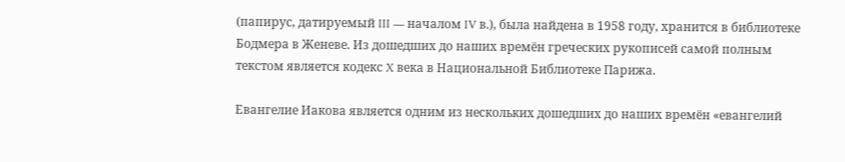(папирус, датируемый III — началом IV в.), была найдена в 1958 году, хранится в библиотеке Бодмера в Женеве. Из дошедших до наших времён греческих рукописей самой полным текстом является кодекс X века в Национальной Библиотеке Парижа.

Евангелие Иакова является одним из нескольких дошедших до наших времён «евангелий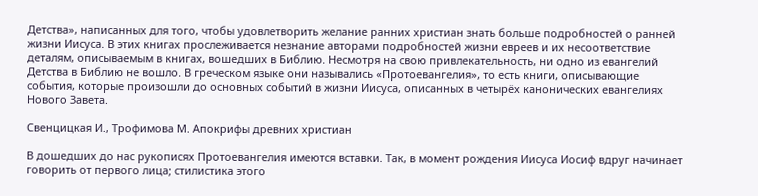Детства», написанных для того, чтобы удовлетворить желание ранних христиан знать больше подробностей о ранней жизни Иисуса. В этих книгах прослеживается незнание авторами подробностей жизни евреев и их несоответствие деталям, описываемым в книгах, вошедших в Библию. Несмотря на свою привлекательность, ни одно из евангелий Детства в Библию не вошло. В греческом языке они назывались «Протоевангелия», то есть книги, описывающие события, которые произошли до основных событий в жизни Иисуса, описанных в четырёх канонических евангелиях Нового Завета.

Свенцицкая И., Трофимова М. Апокрифы древних христиан

В дошедших до нас рукописях Протоевангелия имеются вставки. Так, в момент рождения Иисуса Иосиф вдруг начинает говорить от первого лица; стилистика этого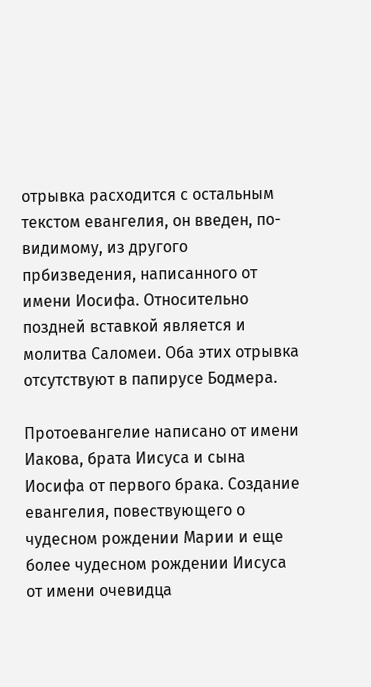отрывка расходится с остальным текстом евангелия, он введен, по-видимому, из другого прбизведения, написанного от имени Иосифа. Относительно поздней вставкой является и молитва Саломеи. Оба этих отрывка отсутствуют в папирусе Бодмера.

Протоевангелие написано от имени Иакова, брата Иисуса и сына Иосифа от первого брака. Создание евангелия, повествующего о чудесном рождении Марии и еще более чудесном рождении Иисуса от имени очевидца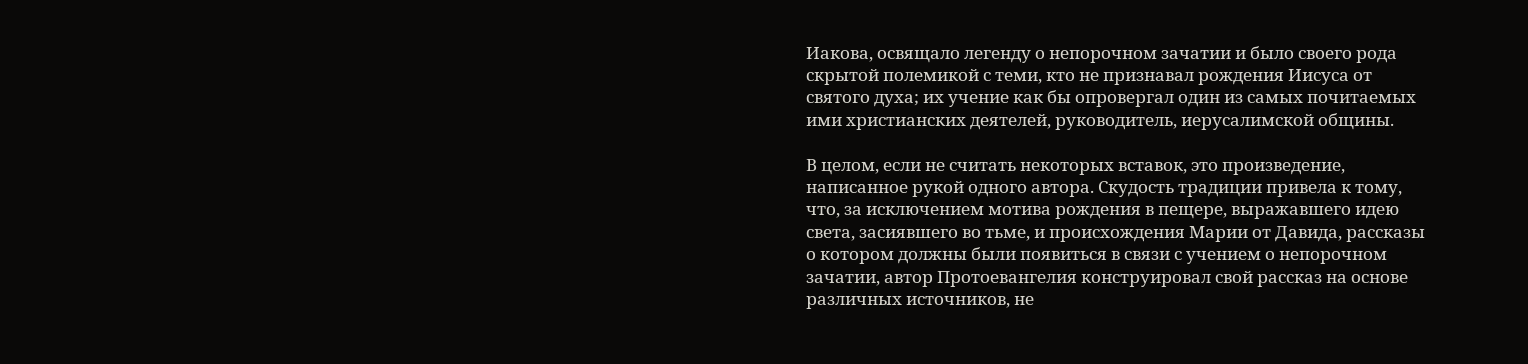Иакова, освящало легенду о непорочном зачатии и было своего рода скрытой полемикой с теми, кто не признавал рождения Иисуса от святого духа; их учение как бы опровергал один из самых почитаемых ими христианских деятелей, руководитель, иерусалимской общины.

В целом, если не считать некоторых вставок, это произведение, написанное рукой одного автора. Скудость традиции привела к тому, что, за исключением мотива рождения в пещере, выражавшего идею света, засиявшего во тьме, и происхождения Марии от Давида, рассказы о котором должны были появиться в связи с учением о непорочном зачатии, автор Протоевангелия конструировал свой рассказ на основе различных источников, не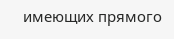имеющих прямого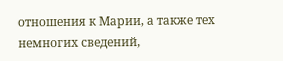отношения к Марии, а также тех немногих сведений,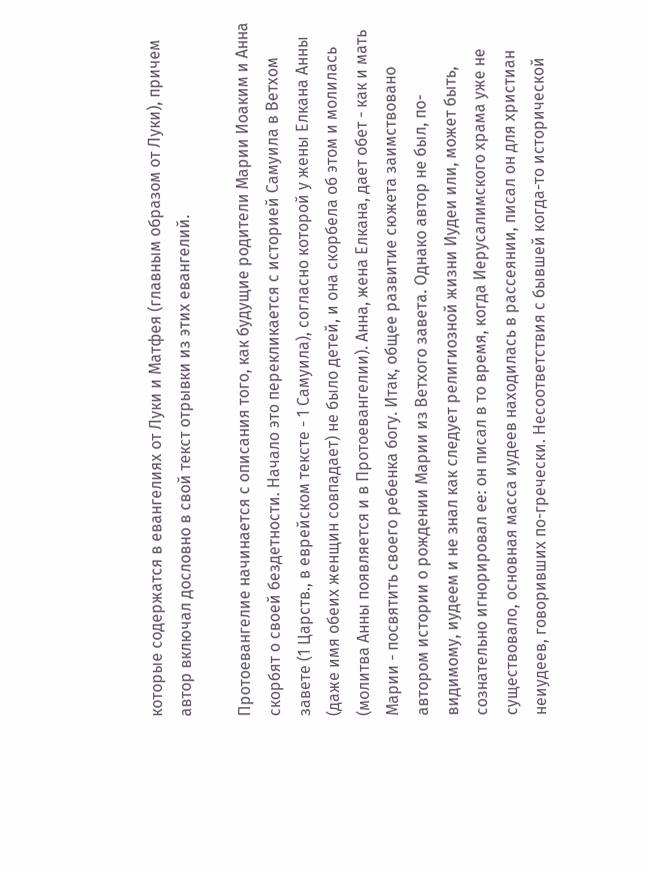которые содержатся в евангелиях от Луки и Матфея (главным образом от Луки), причем автор включал дословно в свой текст отрывки из этих евангелий.

Протоевангелие начинается с описания того, как будущие родители Марии Иоаким и Анна скорбят о своей бездетности. Начало это перекликается с историей Самуила в Ветхом завете (1 Царств., в еврейском тексте - 1 Самуила), согласно которой у жены Елкана Анны (даже имя обеих женщин совпадает) не было детей, и она скорбела об этом и молилась (молитва Анны появляется и в Протоевангелии). Анна, жена Елкана, дает обет - как и мать Марии - посвятить своего ребенка богу. Итак, общее развитие сюжета заимствовано автором истории о рождении Марии из Ветхого завета. Однако автор не был, по-видимому, иудеем и не знал как следует религиозной жизни Иудеи или, может быть, сознательно игнорировал ее: он писал в то время, когда Иерусалимского храма уже не существовало, основная масса иудеев находилась в рассеянии, писал он для христиан неиудеев, говоривших по-гречески. Несоответствия с бывшей когда-то исторической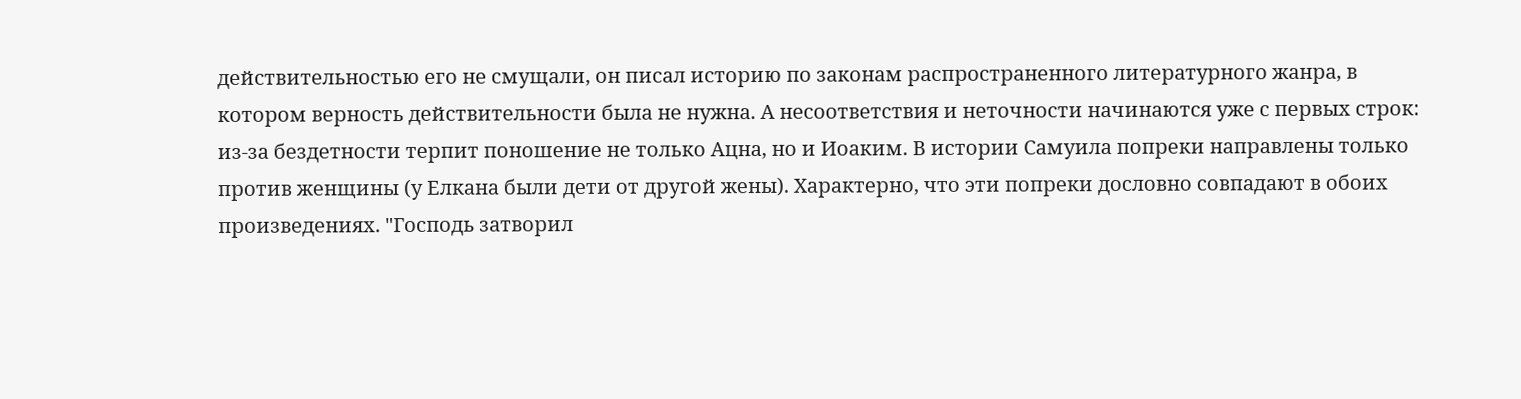действительностью его не смущали, он писал историю по законам распространенного литературного жанра, в котором верность действительности была не нужна. А несоответствия и неточности начинаются уже с первых строк: из-за бездетности терпит поношение не только Ацна, но и Иоаким. В истории Самуила попреки направлены только против женщины (у Елкана были дети от другой жены). Характерно, что эти попреки дословно совпадают в обоих произведениях. "Господь затворил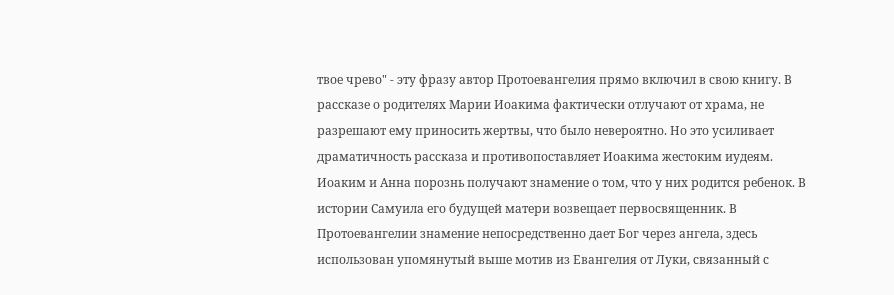твое чрево" - эту фразу автор Протоевангелия прямо включил в свою книгу. В рассказе о родителях Марии Иоакима фактически отлучают от храма, не разрешают ему приносить жертвы, что было невероятно. Но это усиливает драматичность рассказа и противопоставляет Иоакима жестоким иудеям. Иоаким и Анна порознь получают знамение о том, что у них родится ребенок. В истории Самуила его будущей матери возвещает первосвященник. В Протоевангелии знамение непосредственно дает Бог через ангела, здесь использован упомянутый выше мотив из Евангелия от Луки, связанный с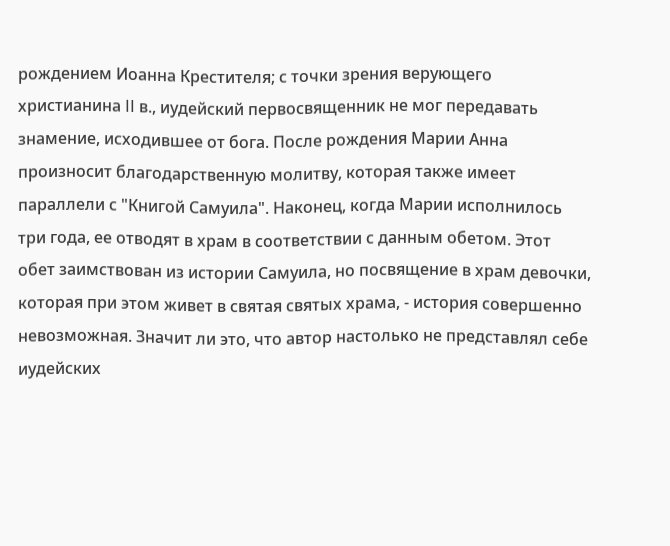рождением Иоанна Крестителя; с точки зрения верующего христианина II в., иудейский первосвященник не мог передавать знамение, исходившее от бога. После рождения Марии Анна произносит благодарственную молитву, которая также имеет параллели с "Книгой Самуила". Наконец, когда Марии исполнилось три года, ее отводят в храм в соответствии с данным обетом. Этот обет заимствован из истории Самуила, но посвящение в храм девочки, которая при этом живет в святая святых храма, - история совершенно невозможная. Значит ли это, что автор настолько не представлял себе иудейских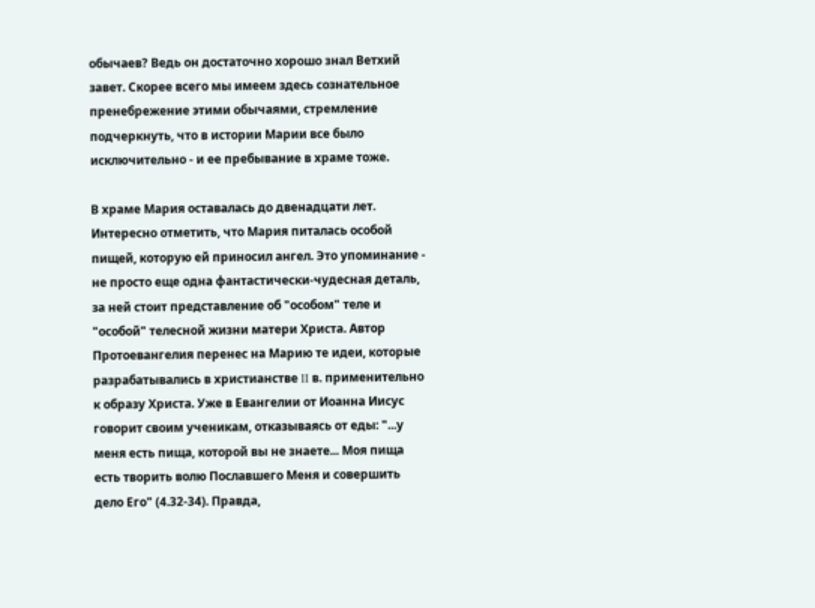обычаев? Ведь он достаточно хорошо знал Ветхий завет. Скорее всего мы имеем здесь сознательное пренебрежение этими обычаями, стремление подчеркнуть, что в истории Марии все было исключительно - и ее пребывание в храме тоже.

В храме Мария оставалась до двенадцати лет. Интересно отметить, что Мария питалась особой пищей, которую ей приносил ангел. Это упоминание - не просто еще одна фантастически-чудесная деталь, за ней стоит представление об "особом" теле и "особой" телесной жизни матери Христа. Автор Протоевангелия перенес на Марию те идеи, которые разрабатывались в христианстве II в. применительно к образу Христа. Уже в Евангелии от Иоанна Иисус говорит своим ученикам, отказываясь от еды: "...у меня есть пища, которой вы не знаете... Моя пища есть творить волю Пославшего Меня и совершить дело Его" (4.32-34). Правда,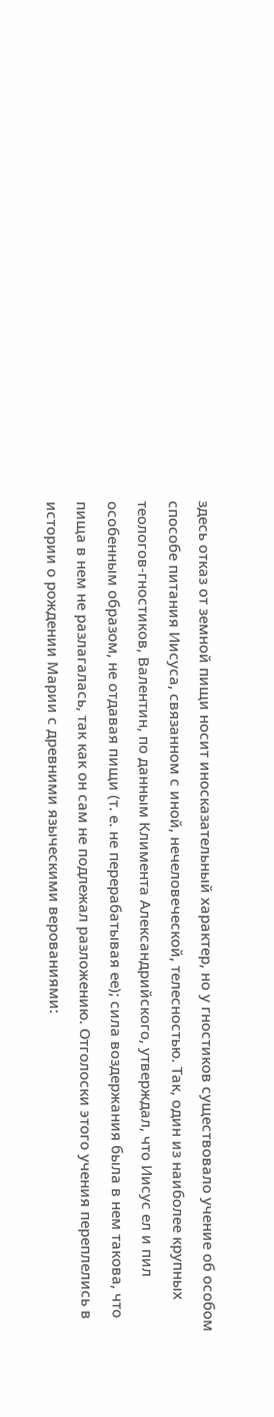здесь отказ от земной пищи носит иносказательный характер, но у гностиков существовало учение об особом способе питания Иисуса, связанном с иной, нечеловеческой, телесностью. Так, один из наиболее крупных теологов-гностиков, Валентин, по данным Климента Александрийского, утверждал, что Иисус ел и пил особенным образом, не отдавая пищи (т. е. не перерабатывая ее); сила воздержания была в нем такова, что пища в нем не разлагалась, так как он сам не подлежал разложению. Отголоски этого учения переплелись в истории о рождении Марии с древними языческими верованиями: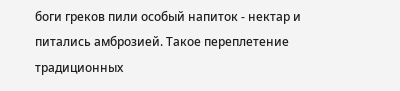боги греков пили особый напиток - нектар и питались амброзией. Такое переплетение традиционных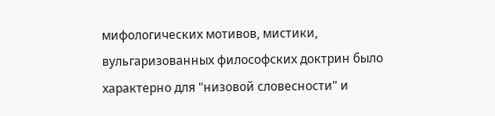мифологических мотивов, мистики, вульгаризованных философских доктрин было характерно для "низовой словесности" и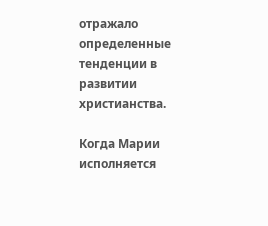отражало определенные тенденции в развитии христианства.

Когда Марии исполняется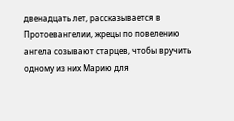двенадцать лет, рассказывается в Протоевангелии, жрецы по повелению ангела созывают старцев, чтобы вручить одному из них Марию для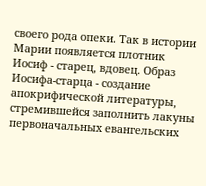своего рода опеки. Так в истории Марии появляется плотник Иосиф - старец, вдовец. Образ Иосифа-старца - создание апокрифической литературы, стремившейся заполнить лакуны первоначальных евангельских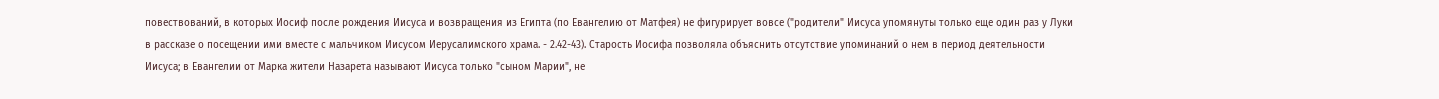повествований, в которых Иосиф после рождения Иисуса и возвращения из Египта (по Евангелию от Матфея) не фигурирует вовсе ("родители" Иисуса упомянуты только еще один раз у Луки в рассказе о посещении ими вместе с мальчиком Иисусом Иерусалимского храма. - 2.42-43). Старость Иосифа позволяла объяснить отсутствие упоминаний о нем в период деятельности Иисуса; в Евангелии от Марка жители Назарета называют Иисуса только "сыном Марии", не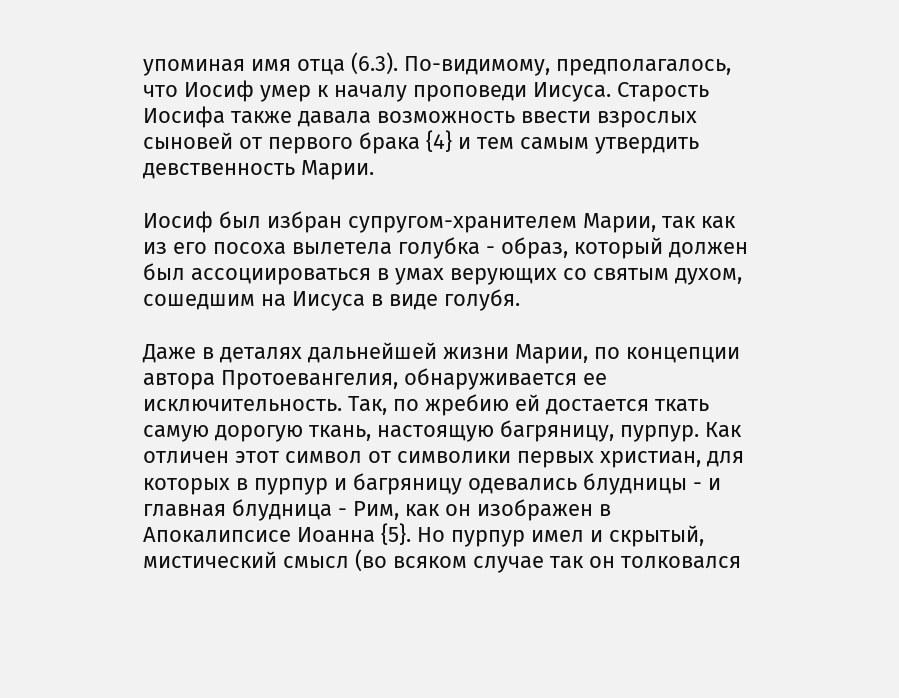упоминая имя отца (6.3). По-видимому, предполагалось, что Иосиф умер к началу проповеди Иисуса. Старость Иосифа также давала возможность ввести взрослых сыновей от первого брака {4} и тем самым утвердить девственность Марии.

Иосиф был избран супругом-хранителем Марии, так как из его посоха вылетела голубка - образ, который должен был ассоциироваться в умах верующих со святым духом, сошедшим на Иисуса в виде голубя.

Даже в деталях дальнейшей жизни Марии, по концепции автора Протоевангелия, обнаруживается ее исключительность. Так, по жребию ей достается ткать самую дорогую ткань, настоящую багряницу, пурпур. Как отличен этот символ от символики первых христиан, для которых в пурпур и багряницу одевались блудницы - и главная блудница - Рим, как он изображен в Апокалипсисе Иоанна {5}. Но пурпур имел и скрытый, мистический смысл (во всяком случае так он толковался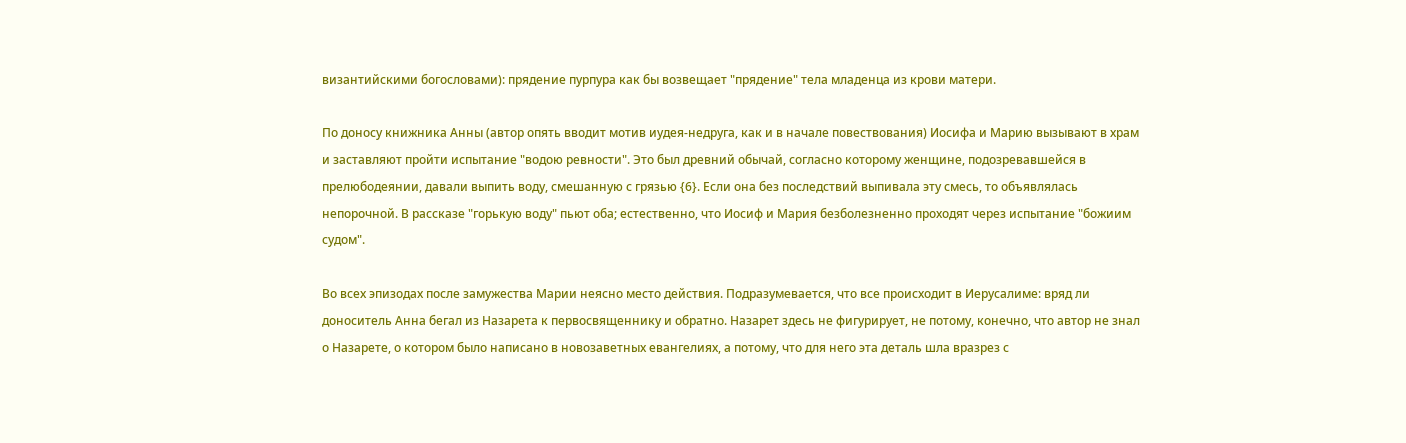византийскими богословами): прядение пурпура как бы возвещает "прядение" тела младенца из крови матери.

По доносу книжника Анны (автор опять вводит мотив иудея-недруга, как и в начале повествования) Иосифа и Марию вызывают в храм и заставляют пройти испытание "водою ревности". Это был древний обычай, согласно которому женщине, подозревавшейся в прелюбодеянии, давали выпить воду, смешанную с грязью {6}. Если она без последствий выпивала эту смесь, то объявлялась непорочной. В рассказе "горькую воду" пьют оба; естественно, что Иосиф и Мария безболезненно проходят через испытание "божиим судом".

Во всех эпизодах после замужества Марии неясно место действия. Подразумевается, что все происходит в Иерусалиме: вряд ли доноситель Анна бегал из Назарета к первосвященнику и обратно. Назарет здесь не фигурирует, не потому, конечно, что автор не знал о Назарете, о котором было написано в новозаветных евангелиях, а потому, что для него эта деталь шла вразрез с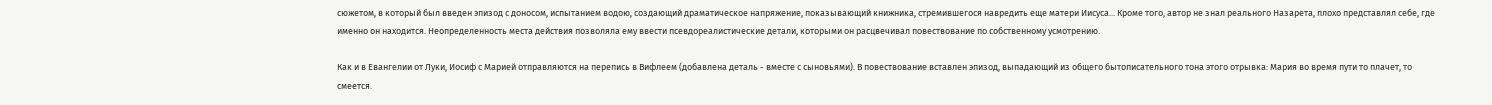сюжетом, в который был введен эпизод с доносом, испытанием водою, создающий драматическое напряжение, показывающий книжника, стремившегося навредить еще матери Иисуса... Кроме того, автор не знал реального Назарета, плохо представлял себе, где именно он находится. Неопределенность места действия позволяла ему ввести псевдореалистические детали, которыми он расцвечивал повествование по собственному усмотрению.

Как и в Евангелии от Луки, Иосиф с Марией отправляются на перепись в Вифлеем (добавлена деталь - вместе с сыновьями). В повествование вставлен эпизод, выпадающий из общего бытописательного тона этого отрывка: Мария во время пути то плачет, то смеется.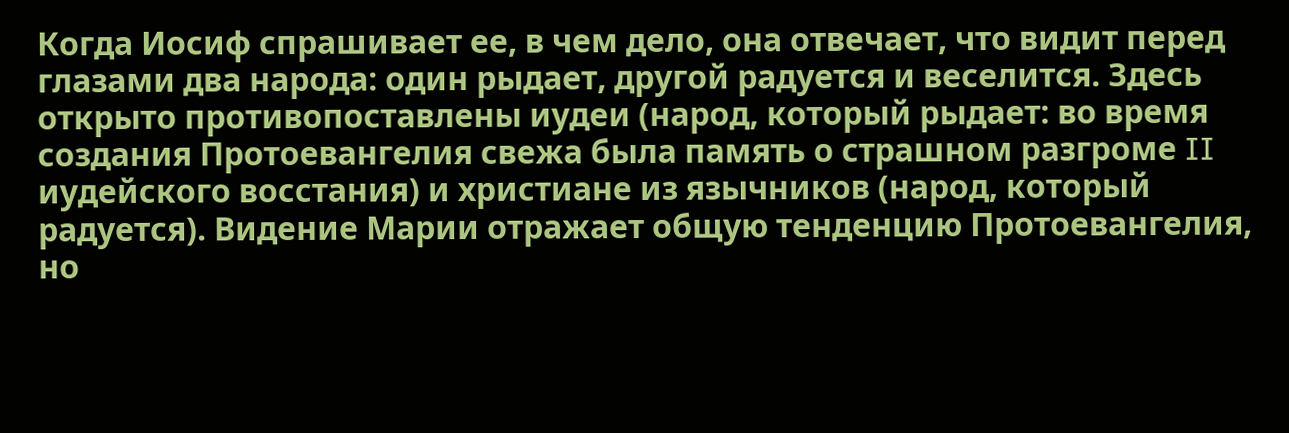Когда Иосиф спрашивает ее, в чем дело, она отвечает, что видит перед глазами два народа: один рыдает, другой радуется и веселится. Здесь открыто противопоставлены иудеи (народ, который рыдает: во время создания Протоевангелия свежа была память о страшном разгроме II иудейского восстания) и христиане из язычников (народ, который радуется). Видение Марии отражает общую тенденцию Протоевангелия, но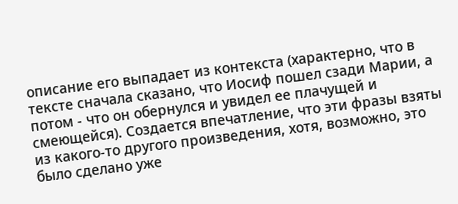описание его выпадает из контекста (характерно, что в тексте сначала сказано, что Иосиф пошел сзади Марии, а потом - что он обернулся и увидел ее плачущей и смеющейся). Создается впечатление, что эти фразы взяты из какого-то другого произведения, хотя, возможно, это было сделано уже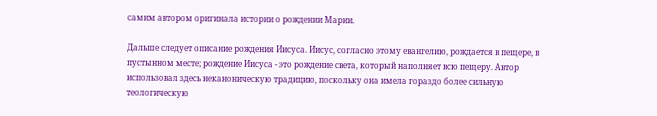самим автором оригинала истории о рождении Марии.

Дальше следует описание рождения Иисуса. Иисус, согласно этому евангелию, рождается в пещере, в пустынном месте; рождение Иисуса - это рождение света, который наполняет всю пещеру. Автор использовал здесь неканоническую традицию, поскольку она имела гораздо более сильную теологическую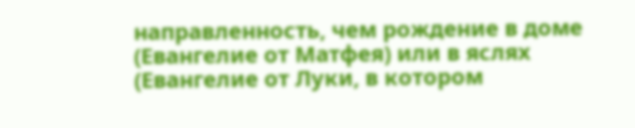направленность, чем рождение в доме (Евангелие от Матфея) или в яслях (Евангелие от Луки, в котором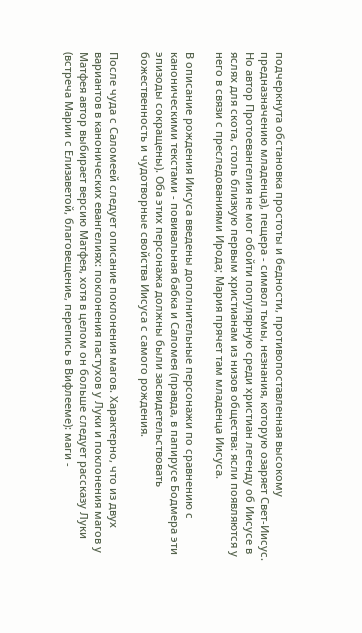подчеркнута обстановка простоты и бедности, противопоставленная высокому предназначению младенца), пещера - символ тьмы, незнания, которую озаряет Свет-Иисус. Но автор Протоевангелия не мог обойти популярную среди христиан легенду об Иисусе в яслях для скота, столь близкую первым христианам из низов общества: ясли появляются у него в связи с преследованиями Ирода; Мария прячет там младенца Иисуса.

В описание рождения Иисуса введены дополнительные персонажи по сравнению с каноническими текстами - повивальная бабка и Саломея (правда, в папирусе Бодмера эти эпизоды сокращены). Оба этих персонажа должны были засвидетельствовать божественность и чудотворные свойства Иисуса с самого рождения.

После чуда с Саломеей следует описание поклонения магов. Характерно, что из двух вариантов в канонических евангелиях: поклонения пастухов у Луки и поклонения магов у Матфея автор выбирает версию Матфея, хотя в целом он больше следует рассказу Луки (встреча Марии с Елизаветой, благовещение, перепись в Вифлееме): маги -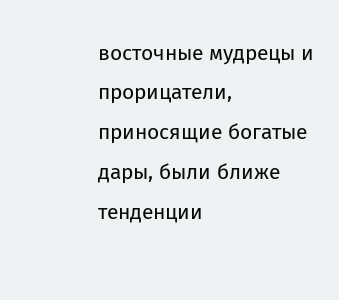восточные мудрецы и прорицатели, приносящие богатые дары, были ближе тенденции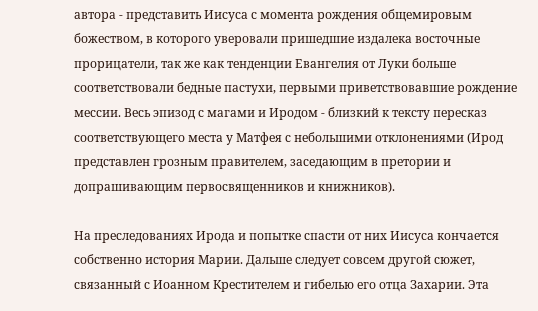автора - представить Иисуса с момента рождения общемировым божеством, в которого уверовали пришедшие издалека восточные прорицатели, так же как тенденции Евангелия от Луки больше соответствовали бедные пастухи, первыми приветствовавшие рождение мессии. Весь эпизод с магами и Иродом - близкий к тексту пересказ соответствующего места у Матфея с небольшими отклонениями (Ирод представлен грозным правителем, заседающим в претории и допрашивающим первосвященников и книжников).

На преследованиях Ирода и попытке спасти от них Иисуса кончается собственно история Марии. Дальше следует совсем другой сюжет, связанный с Иоанном Крестителем и гибелью его отца Захарии. Эта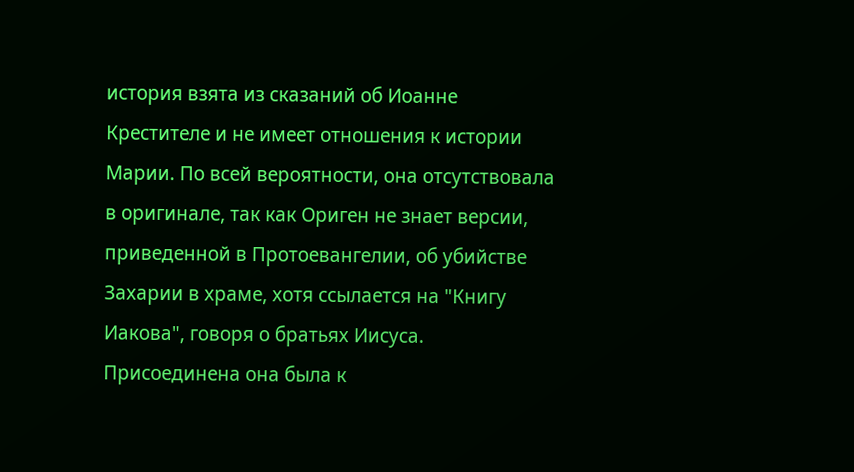история взята из сказаний об Иоанне Крестителе и не имеет отношения к истории Марии. По всей вероятности, она отсутствовала в оригинале, так как Ориген не знает версии, приведенной в Протоевангелии, об убийстве Захарии в храме, хотя ссылается на "Книгу Иакова", говоря о братьях Иисуса. Присоединена она была к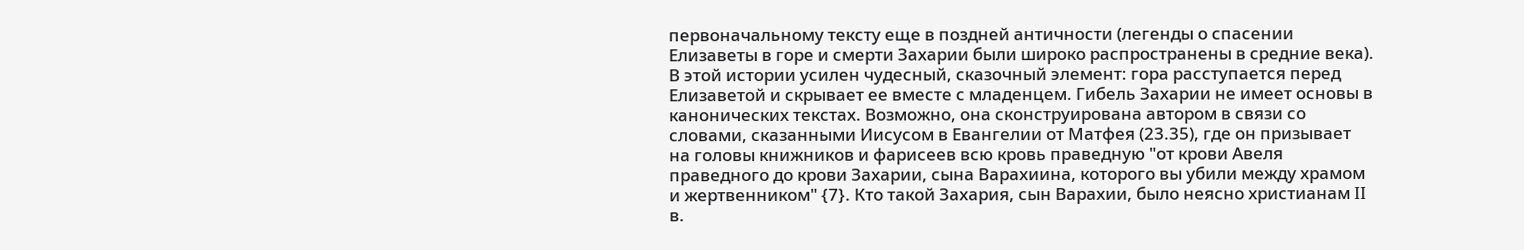первоначальному тексту еще в поздней античности (легенды о спасении Елизаветы в горе и смерти Захарии были широко распространены в средние века). В этой истории усилен чудесный, сказочный элемент: гора расступается перед Елизаветой и скрывает ее вместе с младенцем. Гибель Захарии не имеет основы в канонических текстах. Возможно, она сконструирована автором в связи со словами, сказанными Иисусом в Евангелии от Матфея (23.35), где он призывает на головы книжников и фарисеев всю кровь праведную "от крови Авеля праведного до крови Захарии, сына Варахиина, которого вы убили между храмом и жертвенником" {7}. Кто такой Захария, сын Варахии, было неясно христианам II в.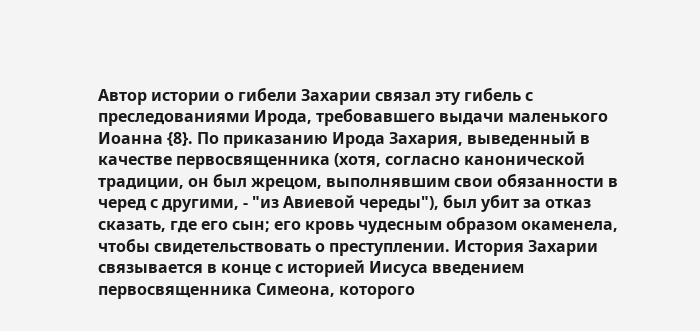Автор истории о гибели Захарии связал эту гибель с преследованиями Ирода, требовавшего выдачи маленького Иоанна {8}. По приказанию Ирода Захария, выведенный в качестве первосвященника (хотя, согласно канонической традиции, он был жрецом, выполнявшим свои обязанности в черед с другими, - "из Авиевой череды"), был убит за отказ сказать, где его сын; его кровь чудесным образом окаменела, чтобы свидетельствовать о преступлении. История Захарии связывается в конце с историей Иисуса введением первосвященника Симеона, которого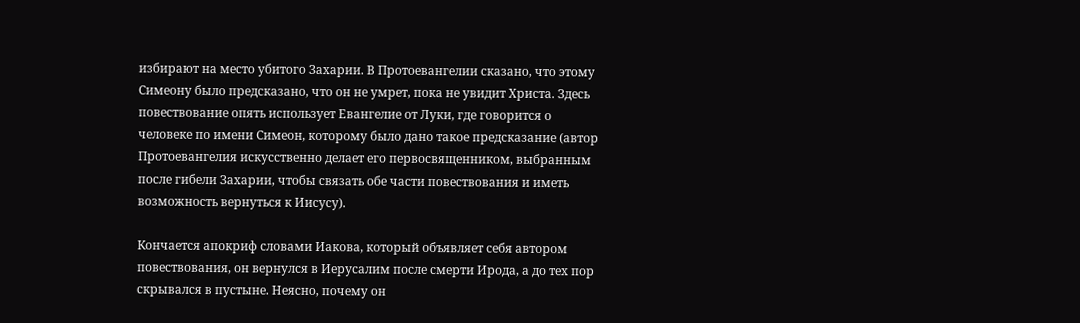избирают на место убитого Захарии. В Протоевангелии сказано, что этому Симеону было предсказано, что он не умрет, пока не увидит Христа. Здесь повествование опять использует Евангелие от Луки, где говорится о человеке по имени Симеон, которому было дано такое предсказание (автор Протоевангелия искусственно делает его первосвященником, выбранным после гибели Захарии, чтобы связать обе части повествования и иметь возможность вернуться к Иисусу).

Кончается апокриф словами Иакова, который объявляет себя автором повествования, он вернулся в Иерусалим после смерти Ирода, а до тех пор скрывался в пустыне. Неясно, почему он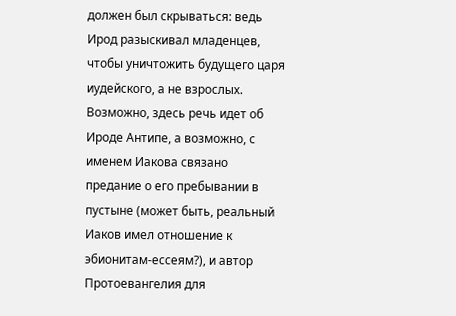должен был скрываться: ведь Ирод разыскивал младенцев, чтобы уничтожить будущего царя иудейского, а не взрослых. Возможно, здесь речь идет об Ироде Антипе, а возможно, с именем Иакова связано предание о его пребывании в пустыне (может быть, реальный Иаков имел отношение к эбионитам-ессеям?), и автор Протоевангелия для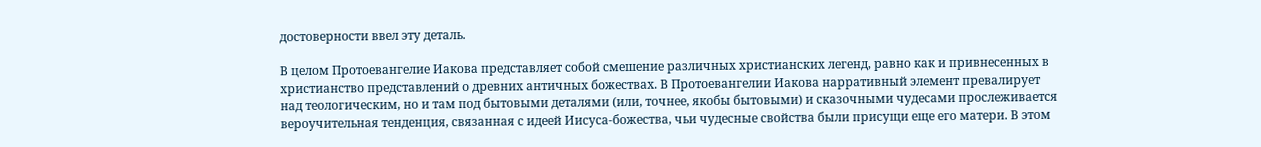достоверности ввел эту деталь.

В целом Протоевангелие Иакова представляет собой смешение различных христианских легенд, равно как и привнесенных в христианство представлений о древних античных божествах. В Протоевангелии Иакова нарративный элемент превалирует над теологическим, но и там под бытовыми деталями (или, точнее, якобы бытовыми) и сказочными чудесами прослеживается вероучительная тенденция, связанная с идеей Иисуса-божества, чьи чудесные свойства были присущи еще его матери. В этом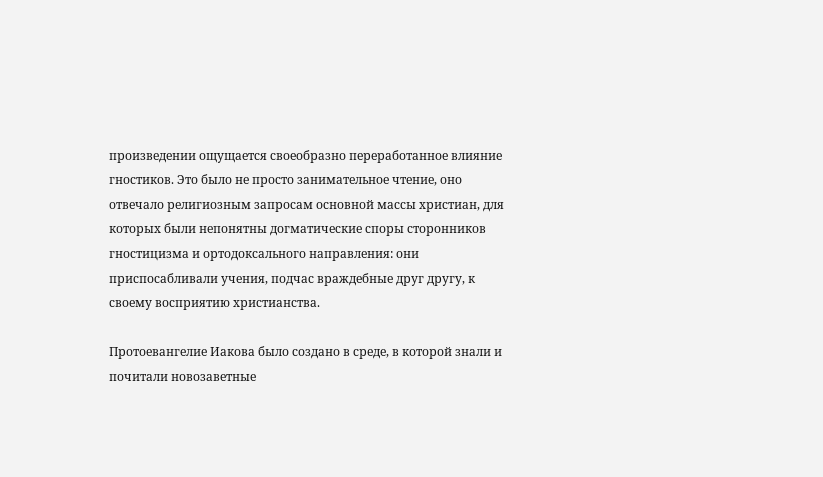произведении ощущается своеобразно переработанное влияние гностиков. Это было не просто занимательное чтение, оно отвечало религиозным запросам основной массы христиан, для которых были непонятны догматические споры сторонников гностицизма и ортодоксального направления: они приспосабливали учения, подчас враждебные друг другу, к своему восприятию христианства.

Протоевангелие Иакова было создано в среде, в которой знали и почитали новозаветные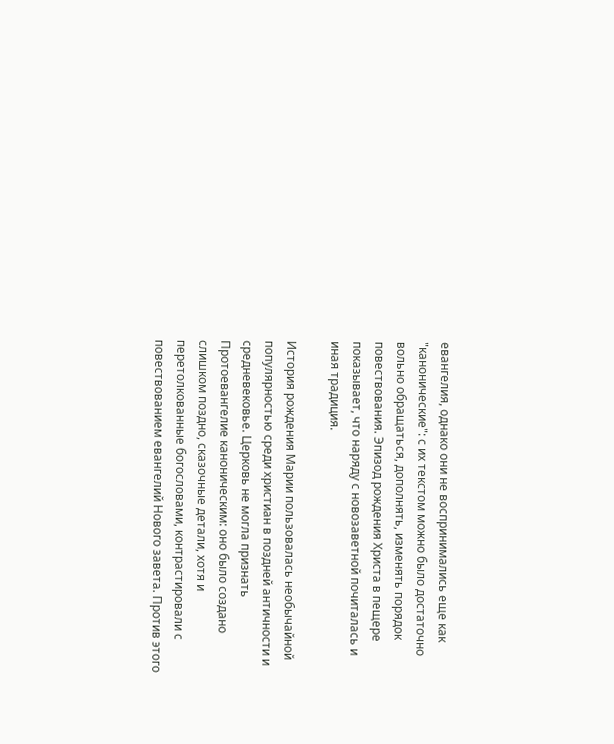евангелия, однако они не воспринимались еще как "канонические": с их текстом можно было достаточно вольно обращаться, дополнять, изменять порядок повествования. Эпизод рождения Христа в пещере показывает, что наряду с новозаветной почиталась и иная традиция.

История рождения Марии пользовалась необычайной популярностью среди христиан в поздней античности и средневековье. Церковь не могла признать Протоевангелие каноническим: оно было создано слишком поздно, сказочные детали, хотя и перетолкованные богословами, контрастировали с повествованием евангелий Нового завета. Против этого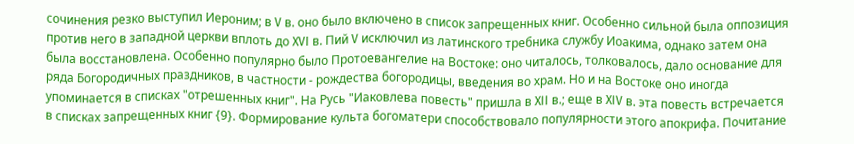сочинения резко выступил Иероним; в V в. оно было включено в список запрещенных книг. Особенно сильной была оппозиция против него в западной церкви вплоть до XVI в. Пий V исключил из латинского требника службу Иоакима, однако затем она была восстановлена. Особенно популярно было Протоевангелие на Востоке: оно читалось, толковалось, дало основание для ряда Богородичных праздников, в частности - рождества богородицы, введения во храм. Но и на Востоке оно иногда упоминается в списках "отрешенных книг". На Русь "Иаковлева повесть" пришла в XII в.; еще в XIV в. эта повесть встречается в списках запрещенных книг {9}. Формирование культа богоматери способствовало популярности этого апокрифа. Почитание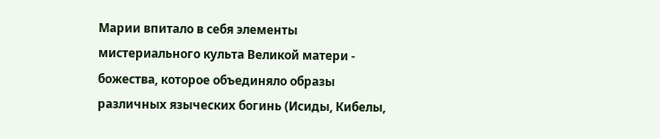Марии впитало в себя элементы мистериального культа Великой матери - божества, которое объединяло образы различных языческих богинь (Исиды, Кибелы,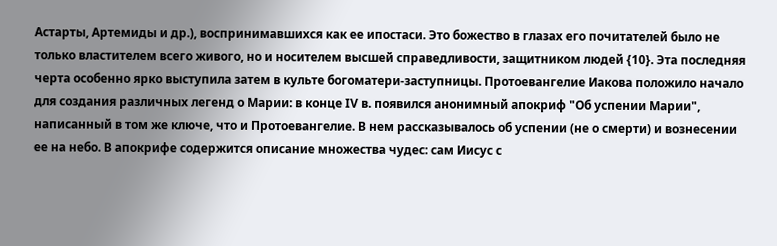Астарты, Артемиды и др.), воспринимавшихся как ее ипостаси. Это божество в глазах его почитателей было не только властителем всего живого, но и носителем высшей справедливости, защитником людей {10}. Эта последняя черта особенно ярко выступила затем в культе богоматери-заступницы. Протоевангелие Иакова положило начало для создания различных легенд о Марии: в конце IV в. появился анонимный апокриф "Об успении Марии", написанный в том же ключе, что и Протоевангелие. В нем рассказывалось об успении (не о смерти) и вознесении ее на небо. В апокрифе содержится описание множества чудес: сам Иисус с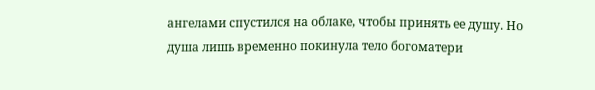ангелами спустился на облаке, чтобы принять ее душу. Но душа лишь временно покинула тело богоматери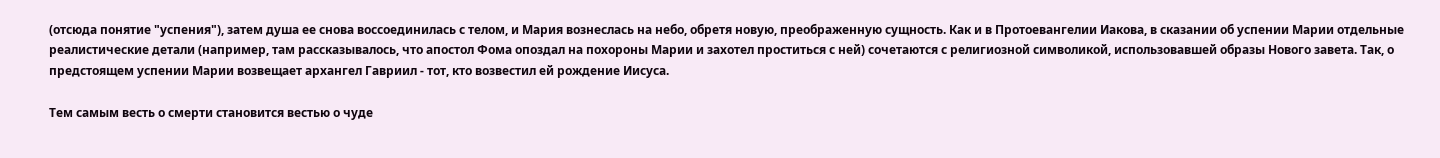(отсюда понятие "успения"), затем душа ее снова воссоединилась с телом, и Мария вознеслась на небо, обретя новую, преображенную сущность. Как и в Протоевангелии Иакова, в сказании об успении Марии отдельные реалистические детали (например, там рассказывалось, что апостол Фома опоздал на похороны Марии и захотел проститься с ней) сочетаются с религиозной символикой, использовавшей образы Нового завета. Так, о предстоящем успении Марии возвещает архангел Гавриил - тот, кто возвестил ей рождение Иисуса.

Тем самым весть о смерти становится вестью о чуде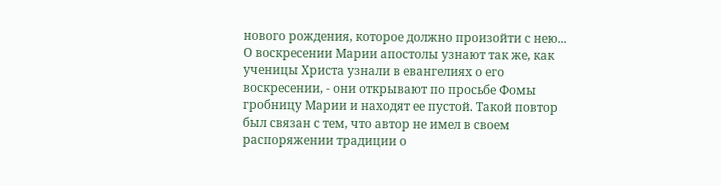нового рождения, которое должно произойти с нею... О воскресении Марии апостолы узнают так же, как ученицы Христа узнали в евангелиях о его воскресении, - они открывают по просьбе Фомы гробницу Марии и находят ее пустой. Такой повтор был связан с тем, что автор не имел в своем распоряжении традиции о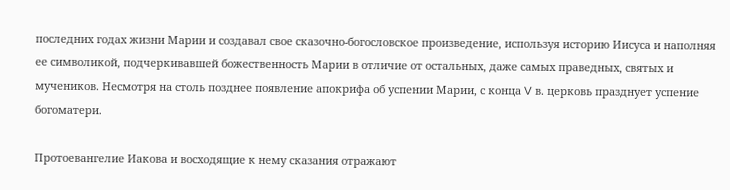последних годах жизни Марии и создавал свое сказочно-богословское произведение, используя историю Иисуса и наполняя ее символикой, подчеркивавшей божественность Марии в отличие от остальных, даже самых праведных, святых и мучеников. Несмотря на столь позднее появление апокрифа об успении Марии, с конца V в. церковь празднует успение богоматери.

Протоевангелие Иакова и восходящие к нему сказания отражают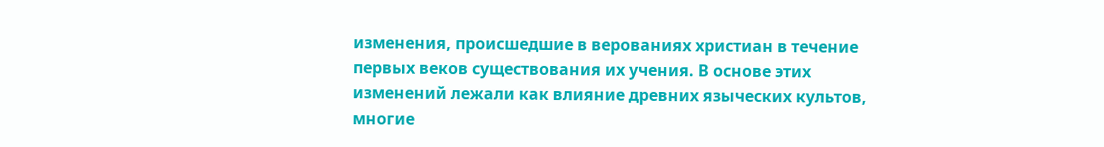изменения, происшедшие в верованиях христиан в течение первых веков существования их учения. В основе этих изменений лежали как влияние древних языческих культов, многие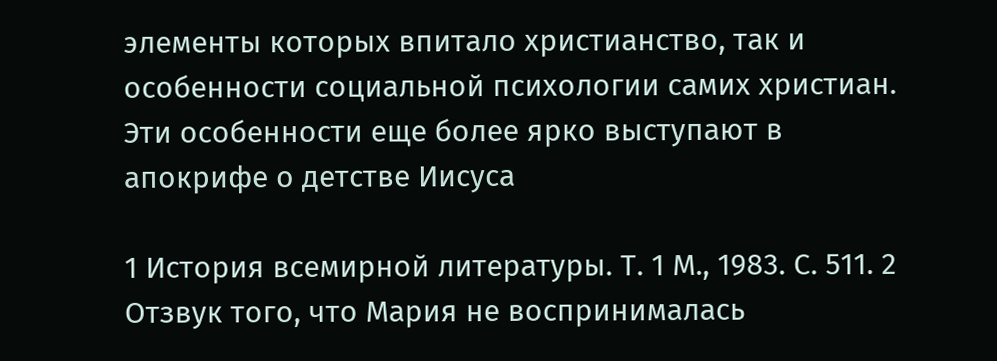элементы которых впитало христианство, так и особенности социальной психологии самих христиан. Эти особенности еще более ярко выступают в апокрифе о детстве Иисуса

1 История всемирной литературы. Т. 1 М., 1983. С. 511. 2 Отзвук того, что Мария не воспринималась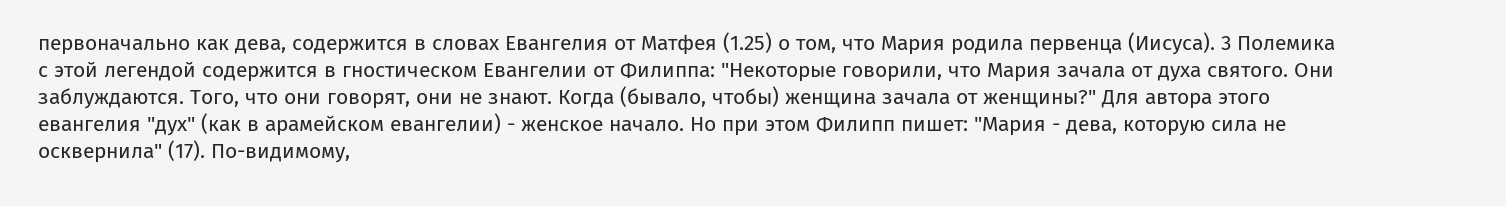первоначально как дева, содержится в словах Евангелия от Матфея (1.25) о том, что Мария родила первенца (Иисуса). 3 Полемика с этой легендой содержится в гностическом Евангелии от Филиппа: "Некоторые говорили, что Мария зачала от духа святого. Они заблуждаются. Того, что они говорят, они не знают. Когда (бывало, чтобы) женщина зачала от женщины?" Для автора этого евангелия "дух" (как в арамейском евангелии) - женское начало. Но при этом Филипп пишет: "Мария - дева, которую сила не осквернила" (17). По-видимому,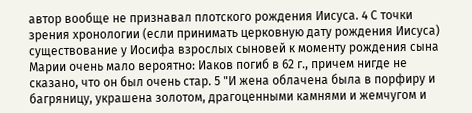автор вообще не признавал плотского рождения Иисуса. 4 С точки зрения хронологии (если принимать церковную дату рождения Иисуса) существование у Иосифа взрослых сыновей к моменту рождения сына Марии очень мало вероятно: Иаков погиб в 62 г., причем нигде не сказано, что он был очень стар. 5 "И жена облачена была в порфиру и багряницу, украшена золотом, драгоценными камнями и жемчугом и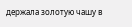держала золотую чашу в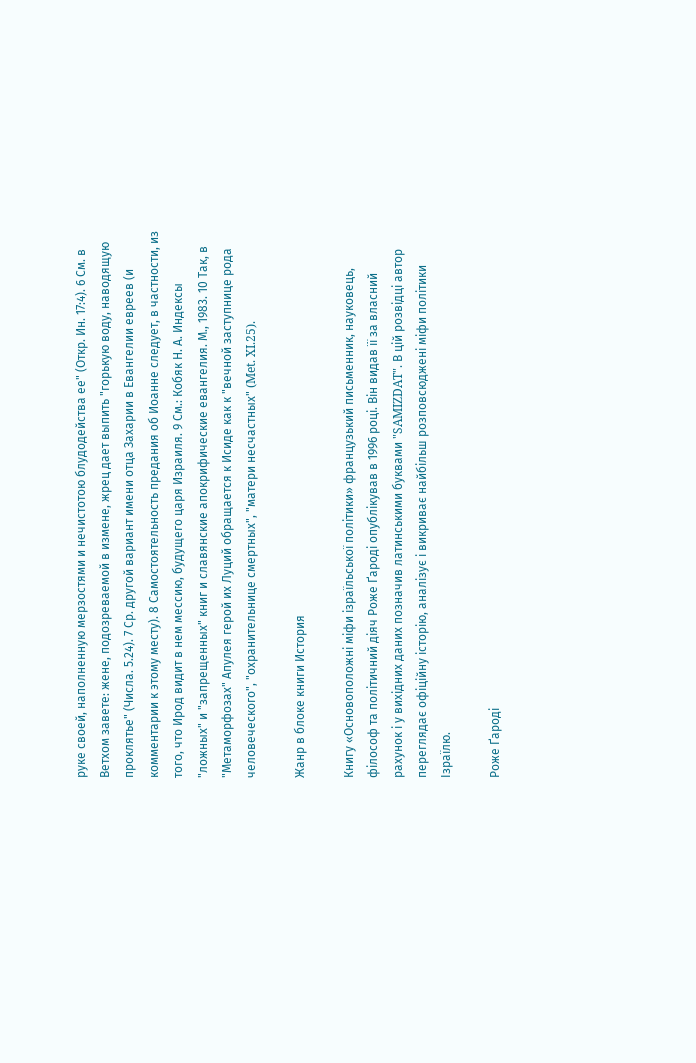руке своей, наполненную мерзостями и нечистотою блудодейства ее" (Откр. Ин. 17:4). 6 См. в Ветхом завете: жене, подозреваемой в измене, жрец дает выпить "горькую воду, наводящую проклятье" (Числа. 5.24). 7 Ср. другой вариант имени отца Захарии в Евангелии евреев (и комментарии к этому месту). 8 Самостоятельность предания об Иоанне следует, в частности, из того, что Ирод видит в нем мессию, будущего царя Израиля. 9 См.: Кобяк Н. А. Индексы "ложных" и "запрещенных" книг и славянские апокрифические евангелия. М., 1983. 10 Так, в "Метаморфозах" Апулея герой их Луций обращается к Исиде как к "вечной заступнице рода человеческого", "охранительнице смертных", "матери несчастных" (Met. XI.25).

Жанр в блоке книги История

Книгу «Основоположні міфи ізраїльської політики» французький письменник, науковець, філософ та політичний діяч Роже Ґароді опублікував в 1996 році. Він видав її за власний рахунок і у вихідних даних позначив латинськими буквами "SAMIZDAT". В цій розвідці автор переглядає офіційну історію, аналізує і викриває найбільш розповсюджені міфи політики Ізраїлю.

Роже Ґароді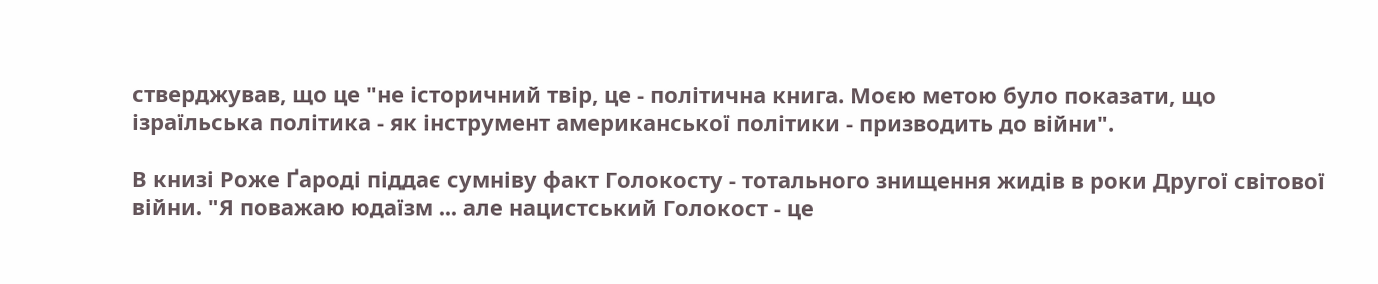стверджував, що це "не історичний твір, це - політична книга. Моєю метою було показати, що ізраїльська політика - як інструмент американської політики - призводить до війни".

В книзі Роже Ґароді піддає сумніву факт Голокосту - тотального знищення жидів в роки Другої світової війни. "Я поважаю юдаїзм ... але нацистський Голокост - це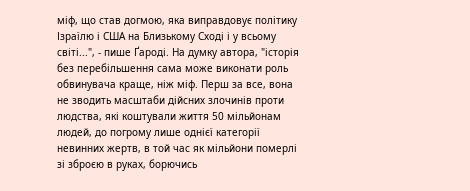міф, що став догмою, яка виправдовує політику Ізраїлю і США на Близькому Сході і у всьому світі...", - пише Ґароді. На думку автора, "історія без перебільшення сама може виконати роль обвинувача краще, ніж міф. Перш за все, вона не зводить масштаби дійсних злочинів проти людства, які коштували життя 50 мільйонам людей, до погрому лише однієї категорії невинних жертв, в той час як мільйони померлі зі зброєю в руках, борючись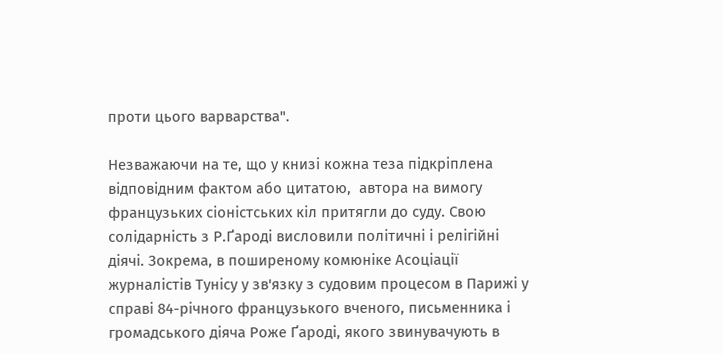проти цього варварства".

Незважаючи на те, що у книзі кожна теза підкріплена відповідним фактом або цитатою,  автора на вимогу французьких сіоністських кіл притягли до суду. Свою солідарність з Р.Ґароді висловили політичні і релігійні діячі. Зокрема, в поширеному комюніке Асоціації журналістів Тунісу у зв'язку з судовим процесом в Парижі у справі 84-річного французького вченого, письменника і громадського діяча Роже Ґароді, якого звинувачують в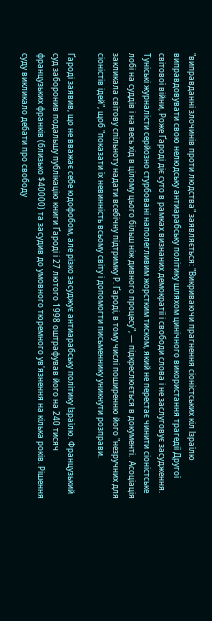"виправданні злочинів проти людства" заявляється: "Викриваючи прагнення сіоністських кіл Ізраїлю виправдовувати свою нелюдську антиарабську політику шляхом цинічного використання трагедії Другої світової війни, Роже Ґароді діє суто в рамках визнаних демократії і свободи слова і не заслуговує засудження. Туніські журналісти серйозно стурбовані наполегливим жорстким тиском, який не перестає чинити сіоністське лобі на суддів і на весь хід в цілому цього більш ніж дивного процесу", — підкреслюється в документі.  Асоціація закликала світову спільноту надати всебічну підтримку Р. Ґароді, в тому числі поширенню його "незручних для сіоністів ідей", щоб "показати їх невинність всьому світу і допомогти письменнику уникнути розправи.

Ґароді заявив, що не вважає себе юдофобом, але різко засуджує антиарабську політику Ізраїлю. Французький суд заборонив подальшу публікацію книги Ґароді і 27 лютого 1998 оштрафував його на 240 тисяч французьких франків (близько $40000) та засудив до умовного тюремного ув'язнення на кілька років. Рішення суду викликало дебати про свободу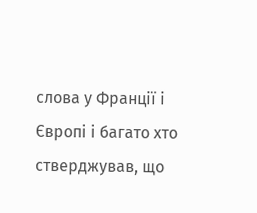слова у Франції і Європі і багато хто стверджував, що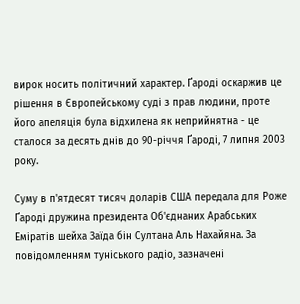вирок носить політичний характер. Ґароді оскаржив це рішення в Європейському суді з прав людини, проте його апеляція була відхилена як неприйнятна - це сталося за десять днів до 90-річчя Ґароді, 7 липня 2003 року.

Суму в п'ятдесят тисяч доларів США передала для Роже Ґароді дружина президента Об'єднаних Арабських Еміратів шейха Заїда бін Султана Аль Нахайяна. За повідомленням туніського радіо, зазначені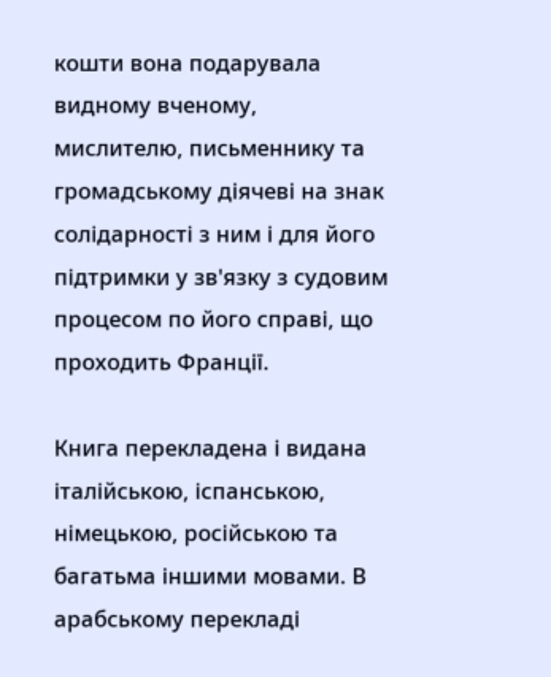кошти вона подарувала видному вченому, мислителю, письменнику та громадському діячеві на знак солідарності з ним і для його підтримки у зв'язку з судовим процесом по його справі, що проходить Франції.

Книга перекладена і видана італійською, іспанською, німецькою, російською та багатьма іншими мовами. В арабському перекладі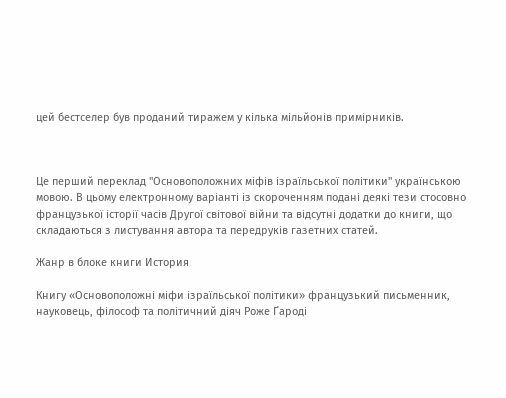цей бестселер був проданий тиражем у кілька мільйонів примірників.



Це перший переклад "Основоположних міфів ізраїльської політики" українською мовою. В цьому електронному варіанті із скороченням подані деякі тези стосовно французької історії часів Другої світової війни та відсутні додатки до книги, що складаються з листування автора та передруків газетних статей.

Жанр в блоке книги История

Книгу «Основоположні міфи ізраїльської політики» французький письменник, науковець, філософ та політичний діяч Роже Ґароді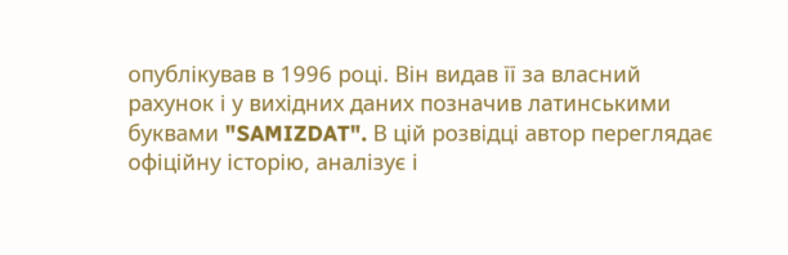опублікував в 1996 році. Він видав її за власний рахунок і у вихідних даних позначив латинськими буквами "SAMIZDAT". В цій розвідці автор переглядає офіційну історію, аналізує і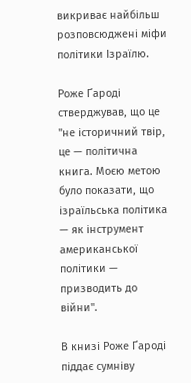викриває найбільш розповсюджені міфи політики Ізраїлю.

Роже Ґароді стверджував, що це "не історичний твір, це — політична книга. Моєю метою було показати, що ізраїльська політика — як інструмент американської політики — призводить до війни".

В книзі Роже Ґароді піддає сумніву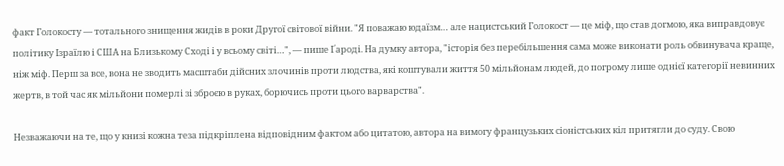факт Голокосту — тотального знищення жидів в роки Другої світової війни. "Я поважаю юдаїзм… але нацистський Голокост — це міф, що став догмою, яка виправдовує політику Ізраїлю і США на Близькому Сході і у всьому світі…", — пише Ґароді. На думку автора, "історія без перебільшення сама може виконати роль обвинувача краще, ніж міф. Перш за все, вона не зводить масштаби дійсних злочинів проти людства, які коштували життя 50 мільйонам людей, до погрому лише однієї категорії невинних жертв, в той час як мільйони померлі зі зброєю в руках, борючись проти цього варварства".

Незважаючи на те, що у книзі кожна теза підкріплена відповідним фактом або цитатою, автора на вимогу французьких сіоністських кіл притягли до суду. Свою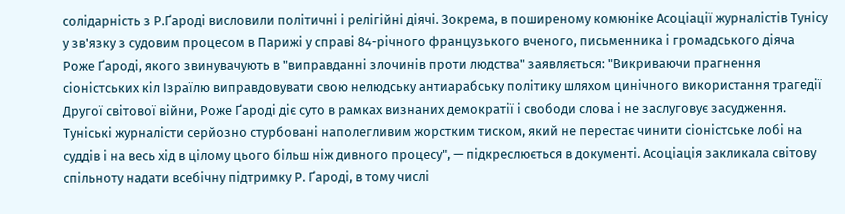солідарність з Р.Ґароді висловили політичні і релігійні діячі. Зокрема, в поширеному комюніке Асоціації журналістів Тунісу у зв'язку з судовим процесом в Парижі у справі 84-річного французького вченого, письменника і громадського діяча Роже Ґароді, якого звинувачують в "виправданні злочинів проти людства" заявляється: "Викриваючи прагнення сіоністських кіл Ізраїлю виправдовувати свою нелюдську антиарабську політику шляхом цинічного використання трагедії Другої світової війни, Роже Ґароді діє суто в рамках визнаних демократії і свободи слова і не заслуговує засудження. Туніські журналісти серйозно стурбовані наполегливим жорстким тиском, який не перестає чинити сіоністське лобі на суддів і на весь хід в цілому цього більш ніж дивного процесу", — підкреслюється в документі. Асоціація закликала світову спільноту надати всебічну підтримку Р. Ґароді, в тому числі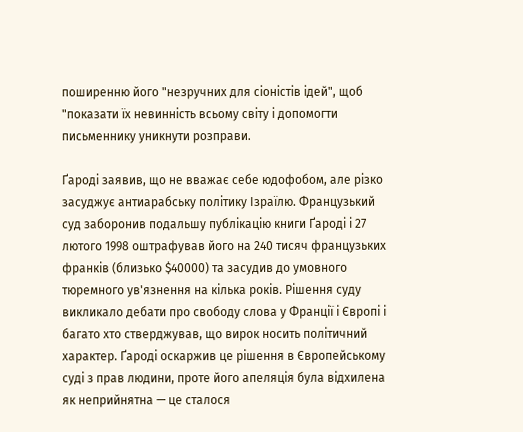поширенню його "незручних для сіоністів ідей", щоб "показати їх невинність всьому світу і допомогти письменнику уникнути розправи.

Ґароді заявив, що не вважає себе юдофобом, але різко засуджує антиарабську політику Ізраїлю. Французький суд заборонив подальшу публікацію книги Ґароді і 27 лютого 1998 оштрафував його на 240 тисяч французьких франків (близько $40000) та засудив до умовного тюремного ув'язнення на кілька років. Рішення суду викликало дебати про свободу слова у Франції і Європі і багато хто стверджував, що вирок носить політичний характер. Ґароді оскаржив це рішення в Європейському суді з прав людини, проте його апеляція була відхилена як неприйнятна — це сталося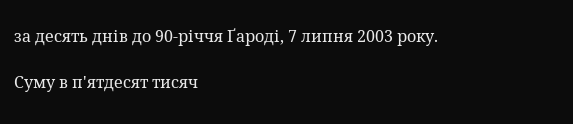за десять днів до 90-річчя Ґароді, 7 липня 2003 року.

Суму в п'ятдесят тисяч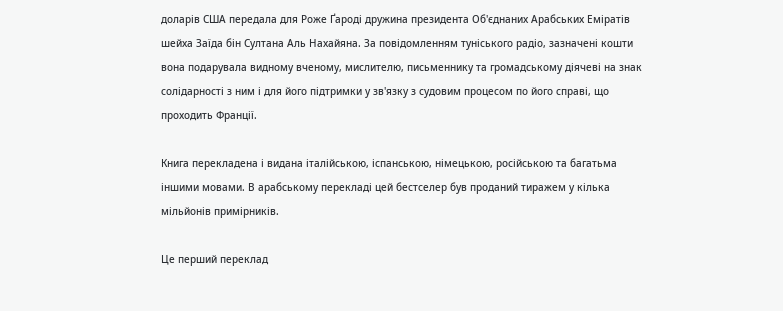доларів США передала для Роже Ґароді дружина президента Об'єднаних Арабських Еміратів шейха Заїда бін Султана Аль Нахайяна. За повідомленням туніського радіо, зазначені кошти вона подарувала видному вченому, мислителю, письменнику та громадському діячеві на знак солідарності з ним і для його підтримки у зв'язку з судовим процесом по його справі, що проходить Франції.

Книга перекладена і видана італійською, іспанською, німецькою, російською та багатьма іншими мовами. В арабському перекладі цей бестселер був проданий тиражем у кілька мільйонів примірників.

Це перший переклад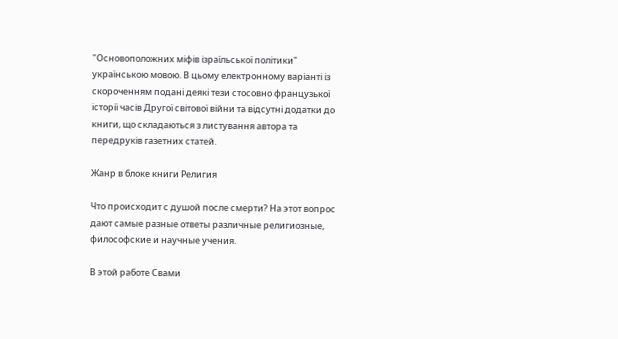"Основоположних міфів ізраїльської політики" українською мовою. В цьому електронному варіанті із скороченням подані деякі тези стосовно французької історії часів Другої світової війни та відсутні додатки до книги, що складаються з листування автора та передруків газетних статей.

Жанр в блоке книги Религия

Что происходит с душой после смерти? На этот вопрос дают самые разные ответы различные религиозные, философские и научные учения.

В этой работе Свами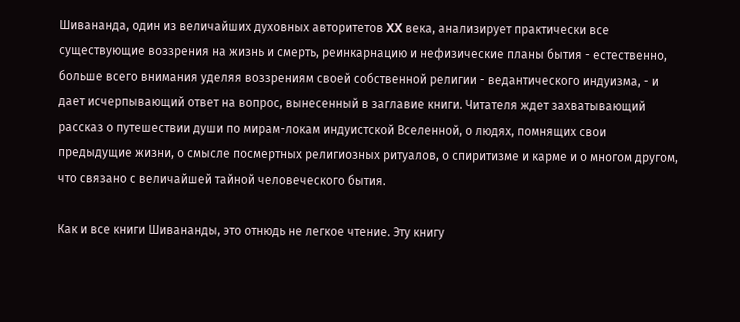Шивананда, один из величайших духовных авторитетов XX века, анализирует практически все существующие воззрения на жизнь и смерть, реинкарнацию и нефизические планы бытия - естественно, больше всего внимания уделяя воззрениям своей собственной религии - ведантического индуизма, - и дает исчерпывающий ответ на вопрос, вынесенный в заглавие книги. Читателя ждет захватывающий рассказ о путешествии души по мирам-локам индуистской Вселенной, о людях, помнящих свои предыдущие жизни, о смысле посмертных религиозных ритуалов, о спиритизме и карме и о многом другом, что связано с величайшей тайной человеческого бытия.

Как и все книги Шивананды, это отнюдь не легкое чтение. Эту книгу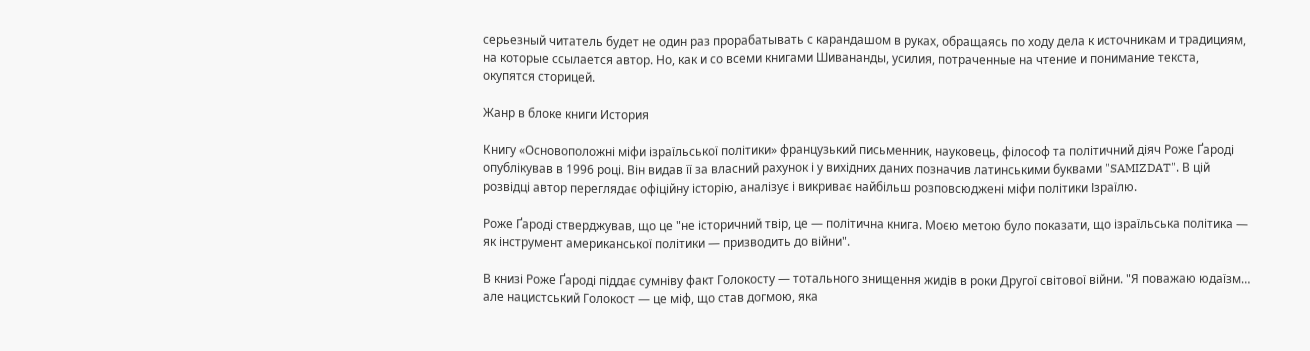серьезный читатель будет не один раз прорабатывать с карандашом в руках, обращаясь по ходу дела к источникам и традициям, на которые ссылается автор. Но, как и со всеми книгами Шивананды, усилия, потраченные на чтение и понимание текста, окупятся сторицей.

Жанр в блоке книги История

Книгу «Основоположні міфи ізраїльської політики» французький письменник, науковець, філософ та політичний діяч Роже Ґароді опублікував в 1996 році. Він видав її за власний рахунок і у вихідних даних позначив латинськими буквами "SAMIZDAT". В цій розвідці автор переглядає офіційну історію, аналізує і викриває найбільш розповсюджені міфи політики Ізраїлю.

Роже Ґароді стверджував, що це "не історичний твір, це — політична книга. Моєю метою було показати, що ізраїльська політика — як інструмент американської політики — призводить до війни".

В книзі Роже Ґароді піддає сумніву факт Голокосту — тотального знищення жидів в роки Другої світової війни. "Я поважаю юдаїзм… але нацистський Голокост — це міф, що став догмою, яка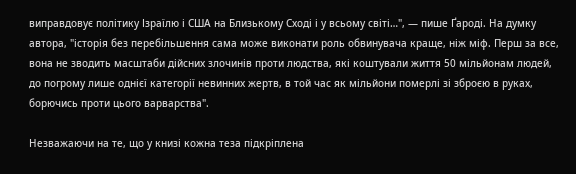виправдовує політику Ізраїлю і США на Близькому Сході і у всьому світі…", — пише Ґароді. На думку автора, "історія без перебільшення сама може виконати роль обвинувача краще, ніж міф. Перш за все, вона не зводить масштаби дійсних злочинів проти людства, які коштували життя 50 мільйонам людей, до погрому лише однієї категорії невинних жертв, в той час як мільйони померлі зі зброєю в руках, борючись проти цього варварства".

Незважаючи на те, що у книзі кожна теза підкріплена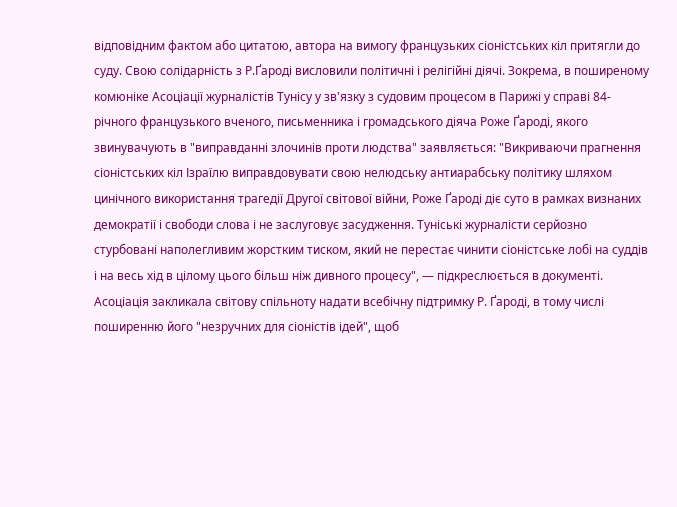відповідним фактом або цитатою, автора на вимогу французьких сіоністських кіл притягли до суду. Свою солідарність з Р.Ґароді висловили політичні і релігійні діячі. Зокрема, в поширеному комюніке Асоціації журналістів Тунісу у зв'язку з судовим процесом в Парижі у справі 84-річного французького вченого, письменника і громадського діяча Роже Ґароді, якого звинувачують в "виправданні злочинів проти людства" заявляється: "Викриваючи прагнення сіоністських кіл Ізраїлю виправдовувати свою нелюдську антиарабську політику шляхом цинічного використання трагедії Другої світової війни, Роже Ґароді діє суто в рамках визнаних демократії і свободи слова і не заслуговує засудження. Туніські журналісти серйозно стурбовані наполегливим жорстким тиском, який не перестає чинити сіоністське лобі на суддів і на весь хід в цілому цього більш ніж дивного процесу", — підкреслюється в документі. Асоціація закликала світову спільноту надати всебічну підтримку Р. Ґароді, в тому числі поширенню його "незручних для сіоністів ідей", щоб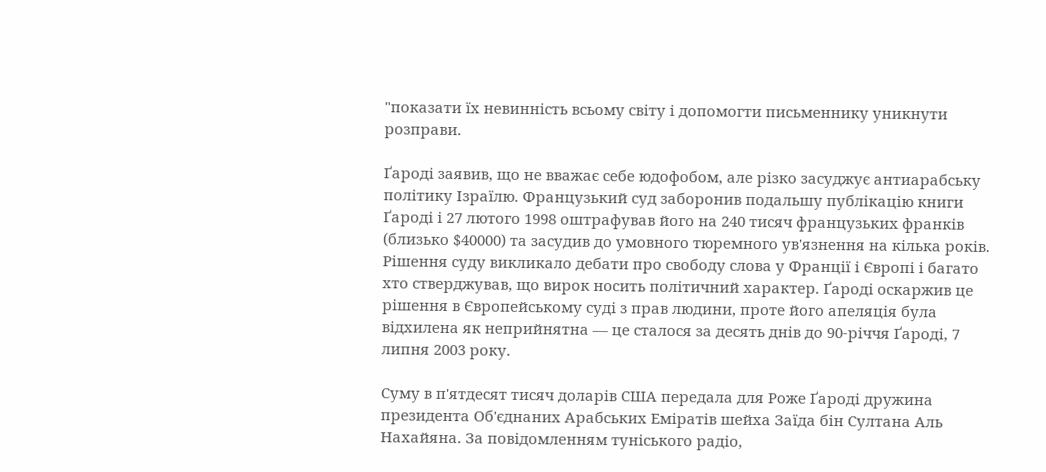"показати їх невинність всьому світу і допомогти письменнику уникнути розправи.

Ґароді заявив, що не вважає себе юдофобом, але різко засуджує антиарабську політику Ізраїлю. Французький суд заборонив подальшу публікацію книги Ґароді і 27 лютого 1998 оштрафував його на 240 тисяч французьких франків (близько $40000) та засудив до умовного тюремного ув'язнення на кілька років. Рішення суду викликало дебати про свободу слова у Франції і Європі і багато хто стверджував, що вирок носить політичний характер. Ґароді оскаржив це рішення в Європейському суді з прав людини, проте його апеляція була відхилена як неприйнятна — це сталося за десять днів до 90-річчя Ґароді, 7 липня 2003 року.

Суму в п'ятдесят тисяч доларів США передала для Роже Ґароді дружина президента Об'єднаних Арабських Еміратів шейха Заїда бін Султана Аль Нахайяна. За повідомленням туніського радіо,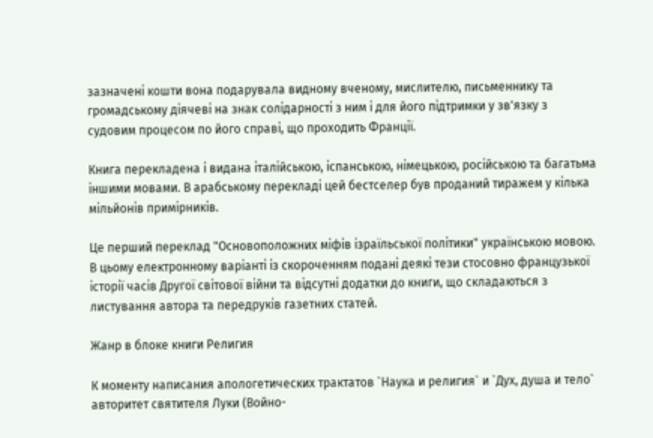зазначені кошти вона подарувала видному вченому, мислителю, письменнику та громадському діячеві на знак солідарності з ним і для його підтримки у зв'язку з судовим процесом по його справі, що проходить Франції.

Книга перекладена і видана італійською, іспанською, німецькою, російською та багатьма іншими мовами. В арабському перекладі цей бестселер був проданий тиражем у кілька мільйонів примірників.

Це перший переклад "Основоположних міфів ізраїльської політики" українською мовою. В цьому електронному варіанті із скороченням подані деякі тези стосовно французької історії часів Другої світової війни та відсутні додатки до книги, що складаються з листування автора та передруків газетних статей.

Жанр в блоке книги Религия

К моменту написания апологетических трактатов `Наука и религия` и `Дух, душа и тело` авторитет святителя Луки (Войно-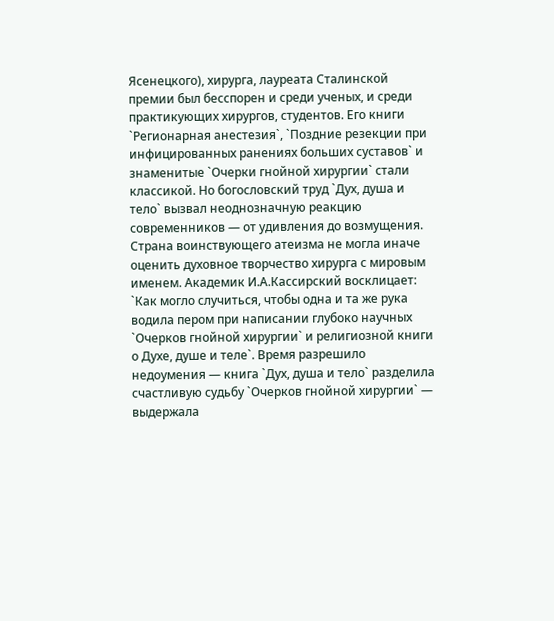Ясенецкого), хирурга, лауреата Сталинской премии был бесспорен и среди ученых, и среди практикующих хирургов, студентов. Его книги `Регионарная анестезия`, `Поздние резекции при инфицированных ранениях больших суставов` и знаменитые `Очерки гнойной хирургии` стали классикой. Но богословский труд `Дух, душа и тело` вызвал неоднозначную реакцию современников — от удивления до возмущения. Страна воинствующего атеизма не могла иначе оценить духовное творчество хирурга с мировым именем. Академик И.А.Кассирский восклицает: `Как могло случиться, чтобы одна и та же рука водила пером при написании глубоко научных `Очерков гнойной хирургии` и религиозной книги о Духе, душе и теле`. Время разрешило недоумения — книга `Дух, душа и тело` разделила счастливую судьбу `Очерков гнойной хирургии` — выдержала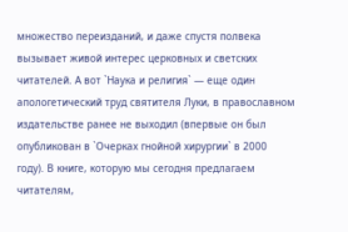множество переизданий, и даже спустя полвека вызывает живой интерес церковных и светских читателей. А вот `Наука и религия` — еще один апологетический труд святителя Луки, в православном издательстве ранее не выходил (впервые он был опубликован в `Очерках гнойной хирургии` в 2000 году). В книге, которую мы сегодня предлагаем читателям,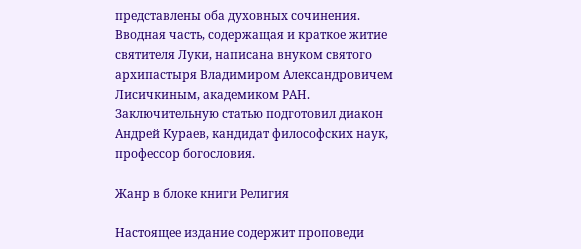представлены оба духовных сочинения. Вводная часть, содержащая и краткое житие святителя Луки, написана внуком святого архипастыря Владимиром Александровичем Лисичкиным, академиком РАН. Заключительную статью подготовил диакон Андрей Кураев, кандидат философских наук, профессор богословия.

Жанр в блоке книги Религия

Настоящее издание содержит проповеди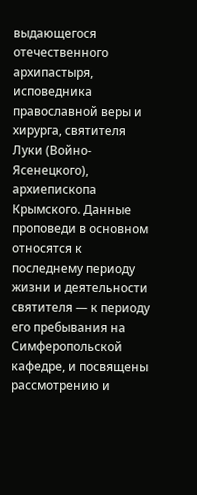выдающегося отечественного архипастыря, исповедника православной веры и хирурга, святителя Луки (Войно-Ясенецкого), архиепископа Крымского. Данные проповеди в основном относятся к последнему периоду жизни и деятельности святителя — к периоду его пребывания на Симферопольской кафедре, и посвящены рассмотрению и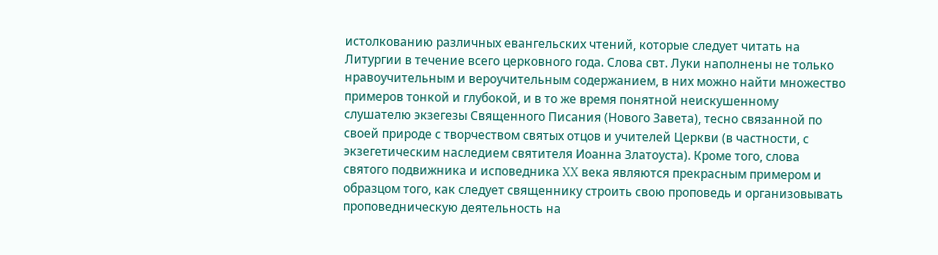истолкованию различных евангельских чтений, которые следует читать на Литургии в течение всего церковного года. Слова свт. Луки наполнены не только нравоучительным и вероучительным содержанием, в них можно найти множество примеров тонкой и глубокой, и в то же время понятной неискушенному слушателю экзегезы Священного Писания (Нового Завета), тесно связанной по своей природе с творчеством святых отцов и учителей Церкви (в частности, с экзегетическим наследием святителя Иоанна Златоуста). Кроме того, слова святого подвижника и исповедника XX века являются прекрасным примером и образцом того, как следует священнику строить свою проповедь и организовывать проповедническую деятельность на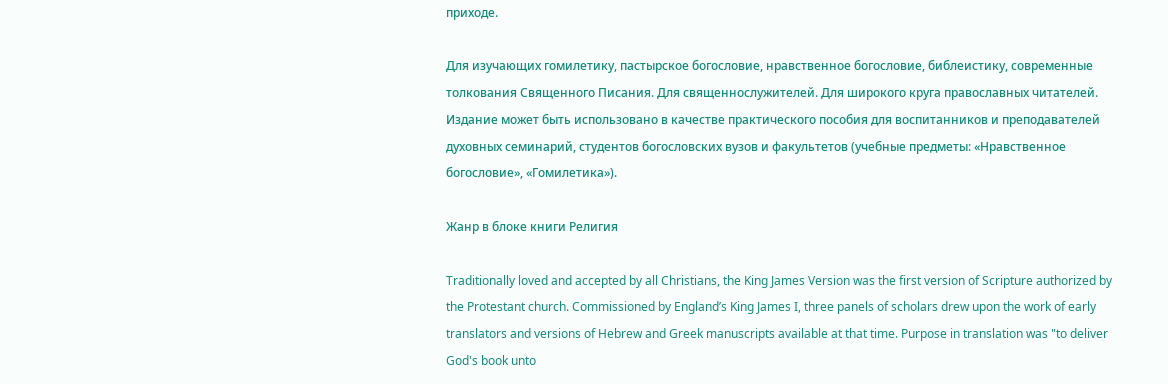приходе.

Для изучающих гомилетику, пастырское богословие, нравственное богословие, библеистику, современные толкования Священного Писания. Для священнослужителей. Для широкого круга православных читателей. Издание может быть использовано в качестве практического пособия для воспитанников и преподавателей духовных семинарий, студентов богословских вузов и факультетов (учебные предметы: «Нравственное богословие», «Гомилетика»).

Жанр в блоке книги Религия

Traditionally loved and accepted by all Christians, the King James Version was the first version of Scripture authorized by the Protestant church. Commissioned by England’s King James I, three panels of scholars drew upon the work of early translators and versions of Hebrew and Greek manuscripts available at that time. Purpose in translation was "to deliver God's book unto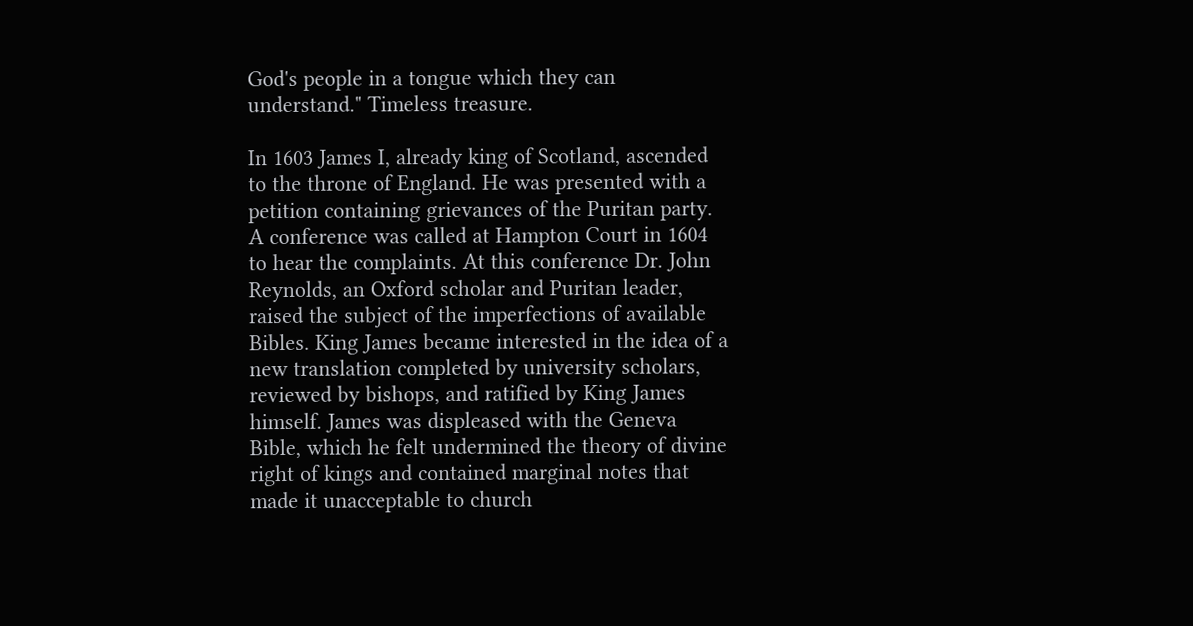God's people in a tongue which they can understand." Timeless treasure.

In 1603 James I, already king of Scotland, ascended to the throne of England. He was presented with a petition containing grievances of the Puritan party. A conference was called at Hampton Court in 1604 to hear the complaints. At this conference Dr. John Reynolds, an Oxford scholar and Puritan leader, raised the subject of the imperfections of available Bibles. King James became interested in the idea of a new translation completed by university scholars, reviewed by bishops, and ratified by King James himself. James was displeased with the Geneva Bible, which he felt undermined the theory of divine right of kings and contained marginal notes that made it unacceptable to church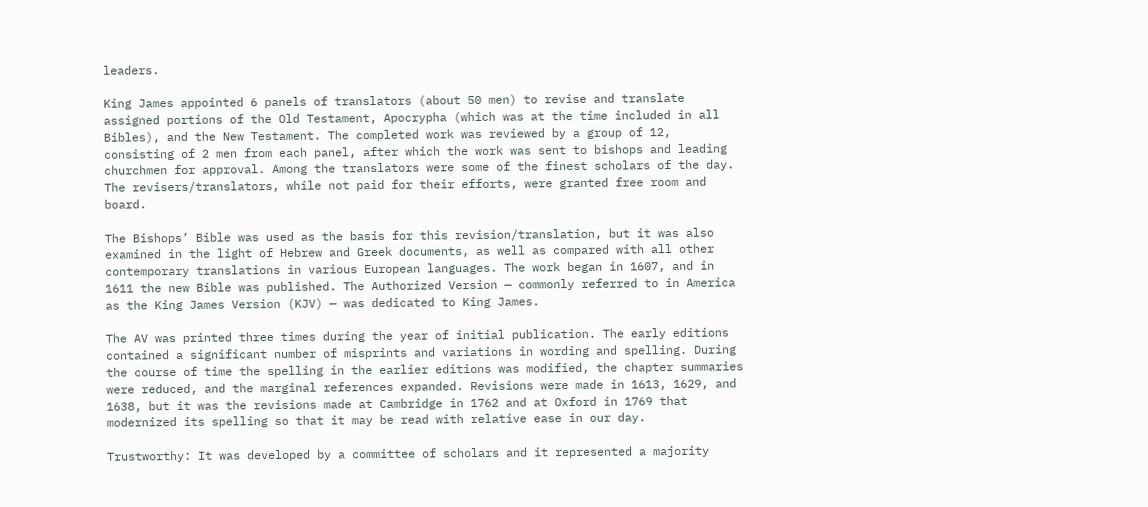leaders.

King James appointed 6 panels of translators (about 50 men) to revise and translate assigned portions of the Old Testament, Apocrypha (which was at the time included in all Bibles), and the New Testament. The completed work was reviewed by a group of 12, consisting of 2 men from each panel, after which the work was sent to bishops and leading churchmen for approval. Among the translators were some of the finest scholars of the day. The revisers/translators, while not paid for their efforts, were granted free room and board.

The Bishops’ Bible was used as the basis for this revision/translation, but it was also examined in the light of Hebrew and Greek documents, as well as compared with all other contemporary translations in various European languages. The work began in 1607, and in 1611 the new Bible was published. The Authorized Version — commonly referred to in America as the King James Version (KJV) — was dedicated to King James.

The AV was printed three times during the year of initial publication. The early editions contained a significant number of misprints and variations in wording and spelling. During the course of time the spelling in the earlier editions was modified, the chapter summaries were reduced, and the marginal references expanded. Revisions were made in 1613, 1629, and 1638, but it was the revisions made at Cambridge in 1762 and at Oxford in 1769 that modernized its spelling so that it may be read with relative ease in our day.

Trustworthy: It was developed by a committee of scholars and it represented a majority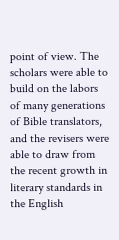point of view. The scholars were able to build on the labors of many generations of Bible translators, and the revisers were able to draw from the recent growth in literary standards in the English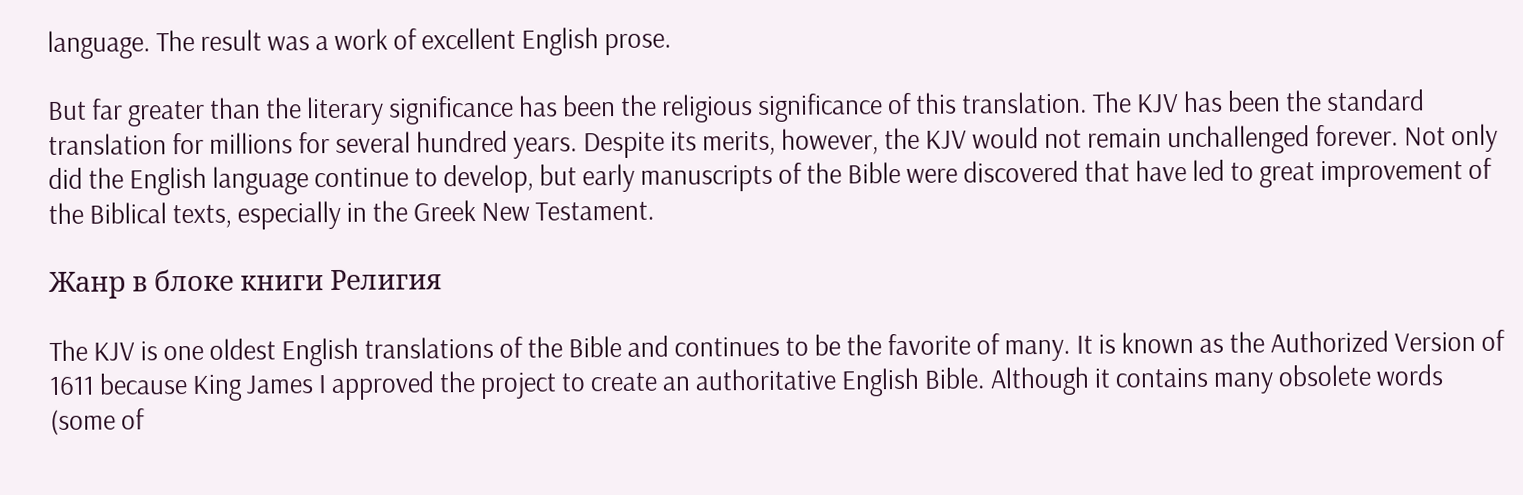language. The result was a work of excellent English prose.

But far greater than the literary significance has been the religious significance of this translation. The KJV has been the standard translation for millions for several hundred years. Despite its merits, however, the KJV would not remain unchallenged forever. Not only did the English language continue to develop, but early manuscripts of the Bible were discovered that have led to great improvement of the Biblical texts, especially in the Greek New Testament.

Жанр в блоке книги Религия

The KJV is one oldest English translations of the Bible and continues to be the favorite of many. It is known as the Authorized Version of 1611 because King James I approved the project to create an authoritative English Bible. Although it contains many obsolete words (some of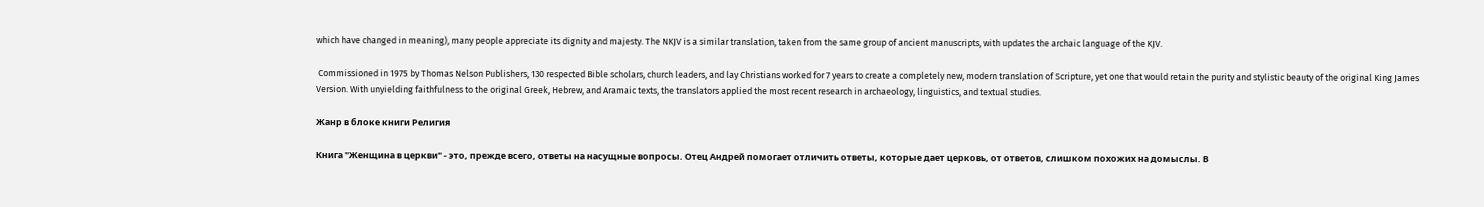which have changed in meaning), many people appreciate its dignity and majesty. The NKJV is a similar translation, taken from the same group of ancient manuscripts, with updates the archaic language of the KJV.

 Commissioned in 1975 by Thomas Nelson Publishers, 130 respected Bible scholars, church leaders, and lay Christians worked for 7 years to create a completely new, modern translation of Scripture, yet one that would retain the purity and stylistic beauty of the original King James Version. With unyielding faithfulness to the original Greek, Hebrew, and Aramaic texts, the translators applied the most recent research in archaeology, linguistics, and textual studies.

Жанр в блоке книги Религия

Книга "Женщина в церкви" - это, прежде всего, ответы на насущные вопросы. Отец Андрей помогает отличить ответы, которые дает церковь, от ответов, слишком похожих на домыслы. В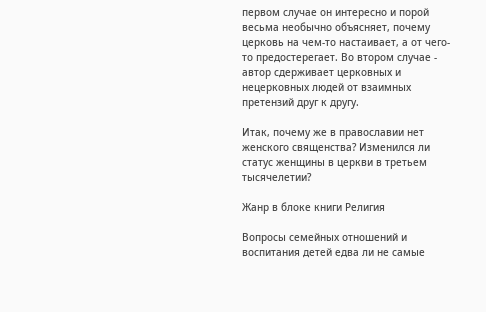первом случае он интересно и порой весьма необычно объясняет, почему церковь на чем-то настаивает, а от чего-то предостерегает. Во втором случае - автор сдерживает церковных и нецерковных людей от взаимных претензий друг к другу.

Итак, почему же в православии нет женского священства? Изменился ли статус женщины в церкви в третьем тысячелетии?

Жанр в блоке книги Религия

Вопросы семейных отношений и воспитания детей едва ли не самые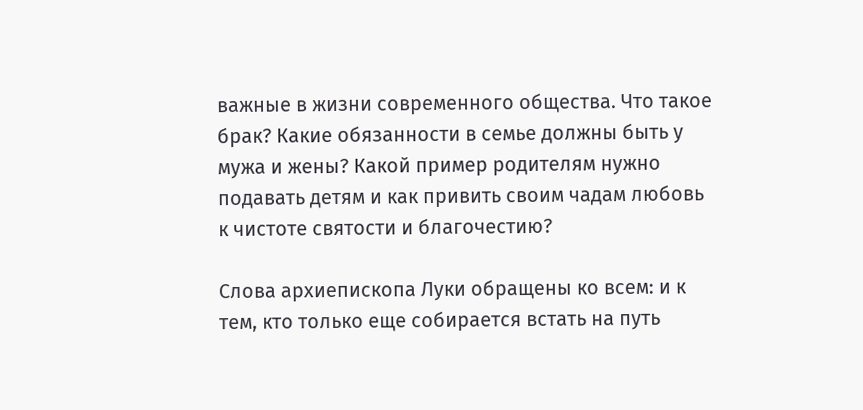важные в жизни современного общества. Что такое брак? Какие обязанности в семье должны быть у мужа и жены? Какой пример родителям нужно подавать детям и как привить своим чадам любовь к чистоте святости и благочестию?

Слова архиепископа Луки обращены ко всем: и к тем, кто только еще собирается встать на путь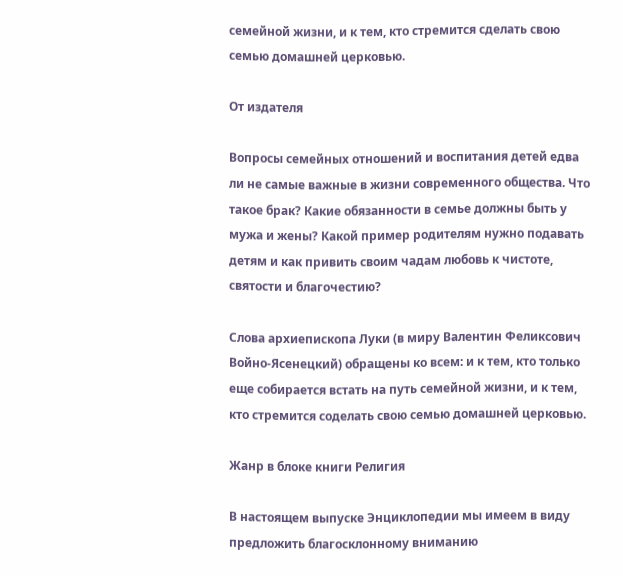семейной жизни, и к тем, кто стремится сделать свою семью домашней церковью.

От издателя

Вопросы семейных отношений и воспитания детей едва ли не самые важные в жизни современного общества. Что такое брак? Какие обязанности в семье должны быть у мужа и жены? Какой пример родителям нужно подавать детям и как привить своим чадам любовь к чистоте, святости и благочестию?

Слова архиепископа Луки (в миру Валентин Феликсович Войно-Ясенецкий) обращены ко всем: и к тем, кто только еще собирается встать на путь семейной жизни, и к тем, кто стремится соделать свою семью домашней церковью.

Жанр в блоке книги Религия

В настоящем выпуске Энциклопедии мы имеем в виду предложить благосклонному вниманию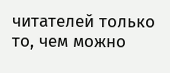читателей только то, чем можно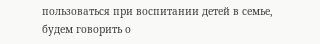пользоваться при воспитании детей в семье, будем говорить о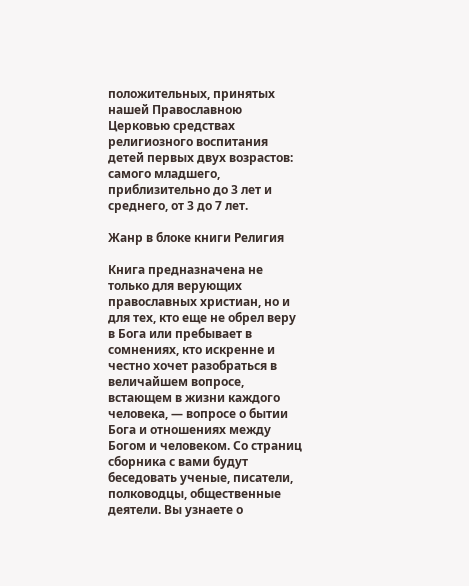положительных, принятых нашей Православною Церковью средствах религиозного воспитания детей первых двух возрастов: самого младшего, приблизительно до 3 лет и среднего, от 3 до 7 лет.

Жанр в блоке книги Религия

Книга предназначена не только для верующих православных христиан, но и для тех, кто еще не обрел веру в Бога или пребывает в сомнениях, кто искренне и честно хочет разобраться в величайшем вопросе, встающем в жизни каждого человека, — вопросе о бытии Бога и отношениях между Богом и человеком. Со страниц сборника с вами будут беседовать ученые, писатели, полководцы, общественные деятели. Вы узнаете о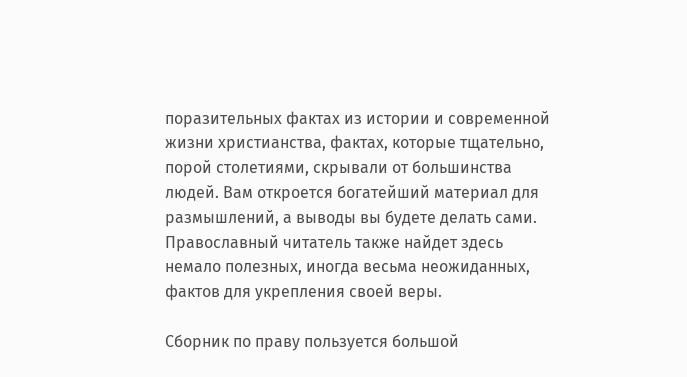поразительных фактах из истории и современной жизни христианства, фактах, которые тщательно, порой столетиями, скрывали от большинства людей. Вам откроется богатейший материал для размышлений, а выводы вы будете делать сами. Православный читатель также найдет здесь немало полезных, иногда весьма неожиданных, фактов для укрепления своей веры.

Сборник по праву пользуется большой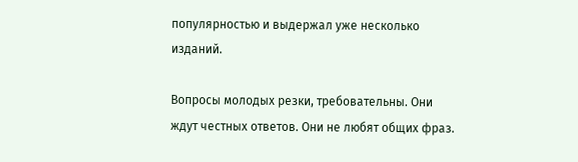популярностью и выдержал уже несколько изданий.

Вопросы молодых резки, требовательны. Они ждут честных ответов. Они не любят общих фраз.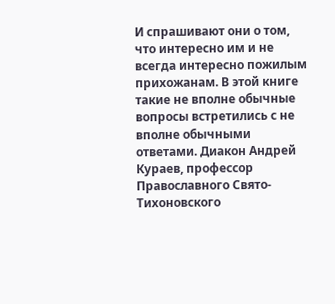И спрашивают они о том, что интересно им и не всегда интересно пожилым прихожанам. В этой книге такие не вполне обычные вопросы встретились с не вполне обычными ответами. Диакон Андрей Кураев, профессор Православного Свято-Тихоновского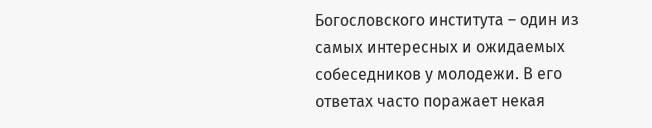Богословского института – один из самых интересных и ожидаемых собеседников у молодежи. В его ответах часто поражает некая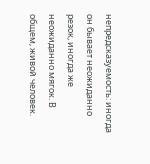непредсказуемость: иногда он бывает неожиданно резок, иногда же неожиданно мягок. В общем, живой человек.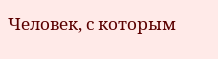Человек, с которым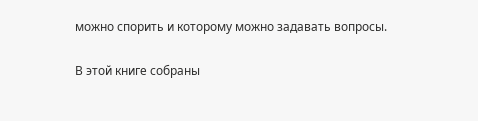можно спорить и которому можно задавать вопросы.

В этой книге собраны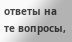ответы на те вопросы,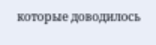которые доводилось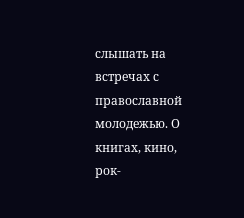слышать на встречах с православной молодежью. О книгах, кино, рок-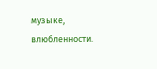музыке, влюбленности.